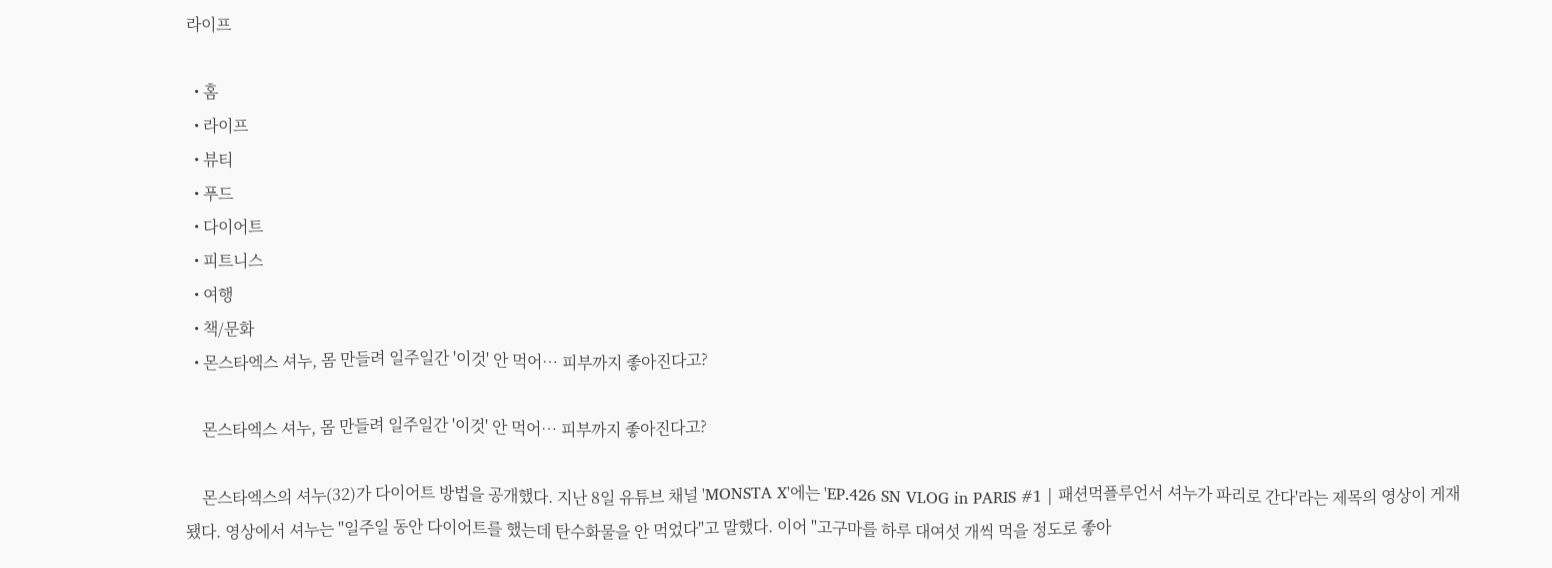라이프

  • 홈
  • 라이프
  • 뷰티
  • 푸드
  • 다이어트
  • 피트니스
  • 여행
  • 책/문화
  • 몬스타엑스 셔누, 몸 만들려 일주일간 '이것' 안 먹어… 피부까지 좋아진다고?

    몬스타엑스 셔누, 몸 만들려 일주일간 '이것' 안 먹어… 피부까지 좋아진다고?

    몬스타엑스의 셔누(32)가 다이어트 방법을 공개했다. 지난 8일 유튜브 채널 'MONSTA X'에는 'EP.426 SN VLOG in PARIS #1 | 패션먹플루언서 셔누가 파리로 간다'라는 제목의 영상이 게재됐다. 영상에서 셔누는 "일주일 동안 다이어트를 했는데 탄수화물을 안 먹었다"고 말했다. 이어 "고구마를 하루 대여섯 개씩 먹을 정도로 좋아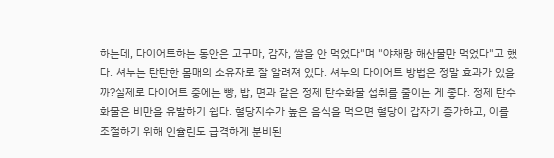하는데, 다이어트하는 동안은 고구마, 감자, 쌀을 안 먹었다"며 "야채랑 해산물만 먹었다"고 했다. 셔누는 탄탄한 몸매의 소유자로 잘 알려져 있다. 셔누의 다이어트 방법은 정말 효과가 있을까?실제로 다이어트 중에는 빵, 밥, 면과 같은 정제 탄수화물 섭취를 줄이는 게 좋다. 정제 탄수화물은 비만을 유발하기 쉽다. 혈당지수가 높은 음식을 먹으면 혈당이 갑자기 증가하고, 이를 조절하기 위해 인슐린도 급격하게 분비된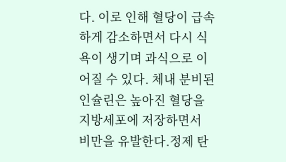다. 이로 인해 혈당이 급속하게 감소하면서 다시 식욕이 생기며 과식으로 이어질 수 있다. 체내 분비된 인슐린은 높아진 혈당을 지방세포에 저장하면서 비만을 유발한다.정제 탄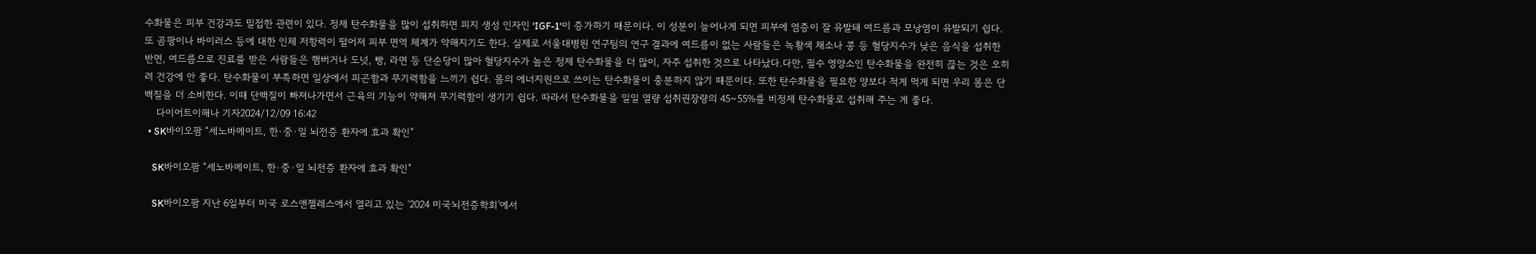수화물은 피부 건강과도 밀접한 관련이 있다. 정제 탄수화물을 많이 섭취하면 피지 생성 인자인 'IGF-1'이 증가하기 때문이다. 이 성분이 늘어나게 되면 피부에 염증이 잘 유발돼 여드름과 모낭염이 유발되기 쉽다. 또 곰팡이나 바이러스 등에 대한 인체 저항력이 떨어져 피부 면역 체계가 약해지기도 한다. 실제로 서울대병원 연구팀의 연구 결과에 여드름이 없는 사람들은 녹황색 채소나 콩 등 혈당지수가 낮은 음식을 섭취한 반면, 여드름으로 진료를 받은 사람들은 햄버거나 도넛, 빵, 라면 등 단순당이 많아 혈당지수가 높은 정제 탄수화물을 더 많이, 자주 섭취한 것으로 나타났다.다만, 필수 영양소인 탄수화물을 완전히 끊는 것은 오히려 건강에 안 좋다. 탄수화물이 부족하면 일상에서 피곤함과 무기력함을 느끼기 쉽다. 몸의 에너지원으로 쓰이는 탄수화물이 충분하지 않기 때문이다. 또한 탄수화물을 필요한 양보다 적게 먹게 되면 우리 몸은 단백질을 더 소비한다. 이때 단백질이 빠져나가면서 근육의 기능이 약해져 무기력함이 생기기 쉽다. 따라서 탄수화물을 일일 열량 섭취권장량의 45~55%를 비정제 탄수화물로 섭취해 주는 게 좋다.
    다이어트이해나 기자2024/12/09 16:42
  • SK바이오팜 “세노바메이트, 한·중·일 뇌전증 환자에 효과 확인”

    SK바이오팜 “세노바메이트, 한·중·일 뇌전증 환자에 효과 확인”

    SK바이오팜 지난 6일부터 미국 로스앤젤레스에서 열리고 있는 ‘2024 미국뇌전증학회’에서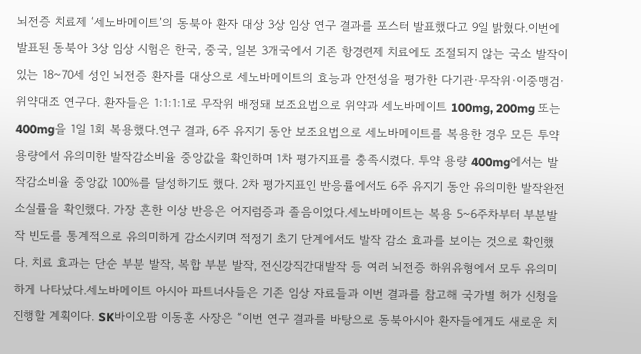뇌전증 치료제 ‘세노바메이트’의 동북아 환자 대상 3상 임상 연구 결과를 포스터 발표했다고 9일 밝혔다.이번에 발표된 동북아 3상 임상 시험은 한국, 중국, 일본 3개국에서 기존 항경련제 치료에도 조절되지 않는 국소 발작이 있는 18~70세 성인 뇌전증 환자를 대상으로 세노바메이트의 효능과 안전성을 평가한 다기관·무작위·이중맹검·위약대조 연구다. 환자들은 1:1:1:1로 무작위 배정돼 보조요법으로 위약과 세노바메이트 100mg, 200mg 또는 400mg을 1일 1회 복용했다.연구 결과, 6주 유지기 동안 보조요법으로 세노바메이트를 복용한 경우 모든 투약 용량에서 유의미한 발작감소비율 중앙값을 확인하며 1차 평가지표를 충족시켰다. 투약 용량 400mg에서는 발작감소비율 중앙값 100%를 달성하기도 했다. 2차 평가지표인 반응률에서도 6주 유지기 동안 유의미한 발작완전소실률을 확인했다. 가장 흔한 이상 반응은 어지럼증과 졸음이었다.세노바메이트는 복용 5~6주차부터 부분발작 빈도를 통계적으로 유의미하게 감소시키며 적정기 초기 단계에서도 발작 감소 효과를 보이는 것으로 확인했다. 치료 효과는 단순 부분 발작, 복합 부분 발작, 전신강직간대발작 등 여러 뇌전증 하위유형에서 모두 유의미하게 나타났다.세노바메이트 아시아 파트너사들은 기존 임상 자료들과 이번 결과를 참고해 국가별 허가 신청을 진행할 계획이다. SK바이오팜 이동훈 사장은 “이번 연구 결과를 바탕으로 동북아시아 환자들에게도 새로운 치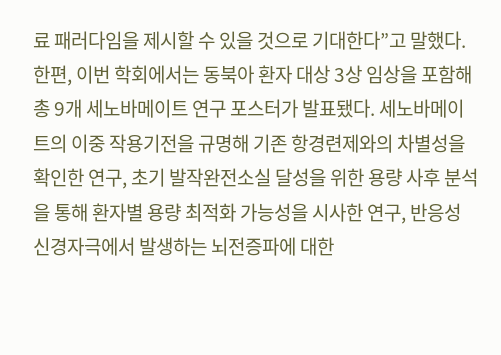료 패러다임을 제시할 수 있을 것으로 기대한다”고 말했다.한편, 이번 학회에서는 동북아 환자 대상 3상 임상을 포함해 총 9개 세노바메이트 연구 포스터가 발표됐다. 세노바메이트의 이중 작용기전을 규명해 기존 항경련제와의 차별성을 확인한 연구, 초기 발작완전소실 달성을 위한 용량 사후 분석을 통해 환자별 용량 최적화 가능성을 시사한 연구, 반응성 신경자극에서 발생하는 뇌전증파에 대한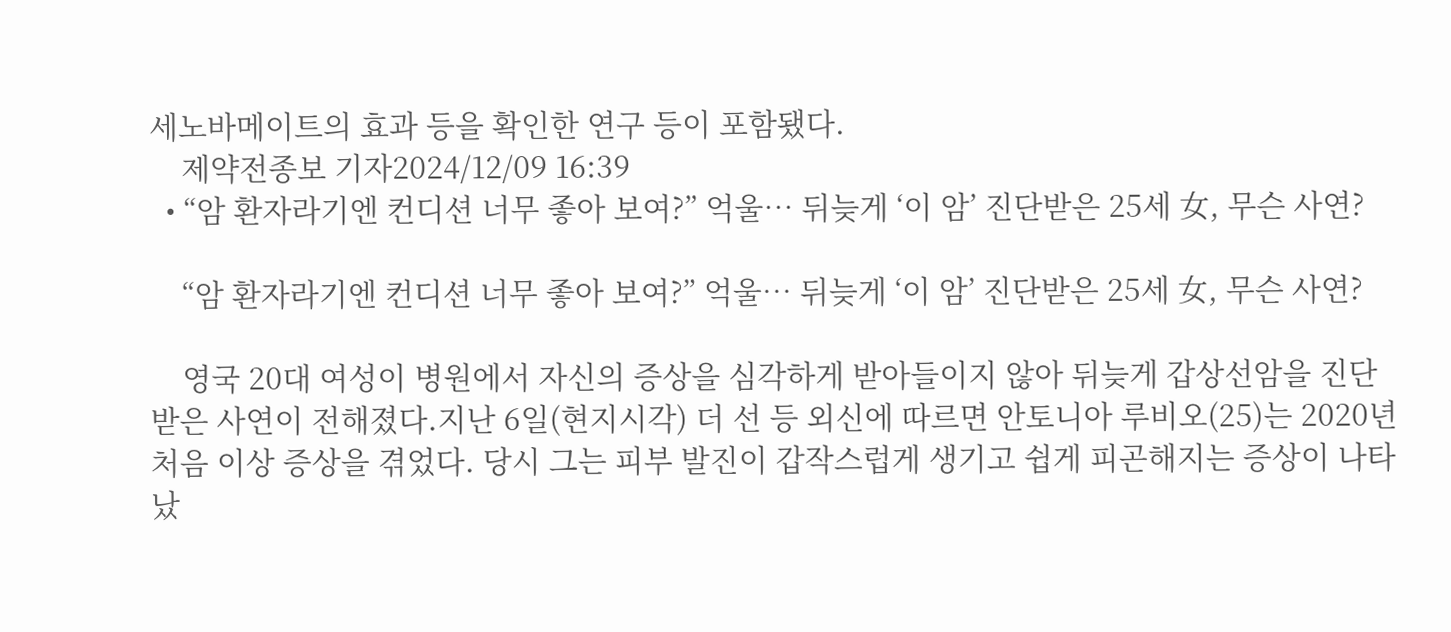세노바메이트의 효과 등을 확인한 연구 등이 포함됐다.
    제약전종보 기자2024/12/09 16:39
  • “암 환자라기엔 컨디션 너무 좋아 보여?” 억울… 뒤늦게 ‘이 암’ 진단받은 25세 女, 무슨 사연?

    “암 환자라기엔 컨디션 너무 좋아 보여?” 억울… 뒤늦게 ‘이 암’ 진단받은 25세 女, 무슨 사연?

    영국 20대 여성이 병원에서 자신의 증상을 심각하게 받아들이지 않아 뒤늦게 갑상선암을 진단받은 사연이 전해졌다.지난 6일(현지시각) 더 선 등 외신에 따르면 안토니아 루비오(25)는 2020년 처음 이상 증상을 겪었다. 당시 그는 피부 발진이 갑작스럽게 생기고 쉽게 피곤해지는 증상이 나타났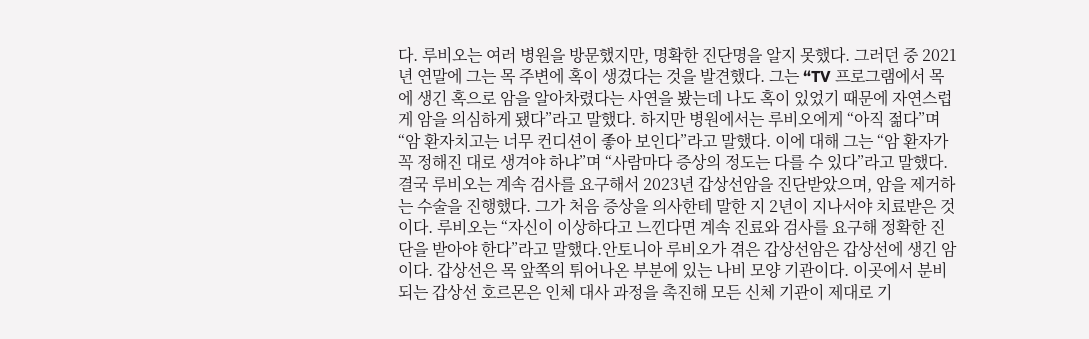다. 루비오는 여러 병원을 방문했지만, 명확한 진단명을 알지 못했다. 그러던 중 2021년 연말에 그는 목 주변에 혹이 생겼다는 것을 발견했다. 그는 “TV 프로그램에서 목에 생긴 혹으로 암을 알아차렸다는 사연을 봤는데 나도 혹이 있었기 때문에 자연스럽게 암을 의심하게 됐다”라고 말했다. 하지만 병원에서는 루비오에게 “아직 젊다”며 “암 환자치고는 너무 컨디션이 좋아 보인다”라고 말했다. 이에 대해 그는 “암 환자가 꼭 정해진 대로 생겨야 하냐”며 “사람마다 증상의 정도는 다를 수 있다”라고 말했다. 결국 루비오는 계속 검사를 요구해서 2023년 갑상선암을 진단받았으며, 암을 제거하는 수술을 진행했다. 그가 처음 증상을 의사한테 말한 지 2년이 지나서야 치료받은 것이다. 루비오는 “자신이 이상하다고 느낀다면 계속 진료와 검사를 요구해 정확한 진단을 받아야 한다”라고 말했다.안토니아 루비오가 겪은 갑상선암은 갑상선에 생긴 암이다. 갑상선은 목 앞쪽의 튀어나온 부분에 있는 나비 모양 기관이다. 이곳에서 분비되는 갑상선 호르몬은 인체 대사 과정을 촉진해 모든 신체 기관이 제대로 기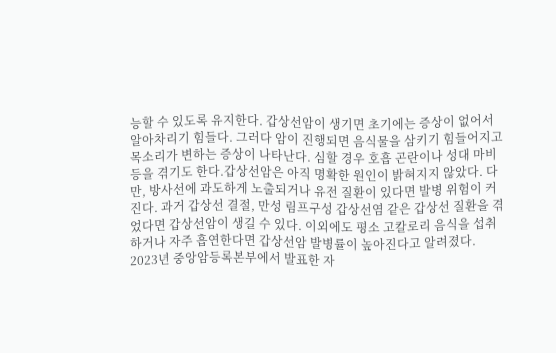능할 수 있도록 유지한다. 갑상선암이 생기면 초기에는 증상이 없어서 알아차리기 힘들다. 그러다 암이 진행되면 음식물을 삼키기 힘들어지고 목소리가 변하는 증상이 나타난다. 심할 경우 호흡 곤란이나 성대 마비 등을 겪기도 한다.갑상선암은 아직 명확한 원인이 밝혀지지 않았다. 다만, 방사선에 과도하게 노출되거나 유전 질환이 있다면 발병 위험이 커진다. 과거 갑상선 결절, 만성 림프구성 갑상선염 같은 갑상선 질환을 겪었다면 갑상선암이 생길 수 있다. 이외에도 평소 고칼로리 음식을 섭취하거나 자주 흡연한다면 갑상선암 발병률이 높아진다고 알려졌다. 2023년 중앙암등록본부에서 발표한 자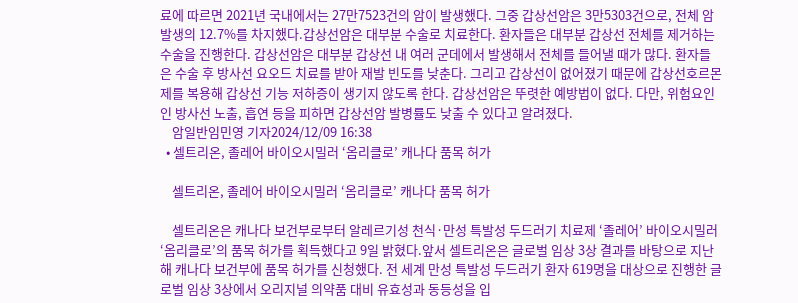료에 따르면 2021년 국내에서는 27만7523건의 암이 발생했다. 그중 갑상선암은 3만5303건으로, 전체 암 발생의 12.7%를 차지했다.갑상선암은 대부분 수술로 치료한다. 환자들은 대부분 갑상선 전체를 제거하는 수술을 진행한다. 갑상선암은 대부분 갑상선 내 여러 군데에서 발생해서 전체를 들어낼 때가 많다. 환자들은 수술 후 방사선 요오드 치료를 받아 재발 빈도를 낮춘다. 그리고 갑상선이 없어졌기 때문에 갑상선호르몬제를 복용해 갑상선 기능 저하증이 생기지 않도록 한다. 갑상선암은 뚜렷한 예방법이 없다. 다만, 위험요인인 방사선 노출, 흡연 등을 피하면 갑상선암 발병률도 낮출 수 있다고 알려졌다.
    암일반임민영 기자2024/12/09 16:38
  • 셀트리온, 졸레어 바이오시밀러 ‘옴리클로’ 캐나다 품목 허가

    셀트리온, 졸레어 바이오시밀러 ‘옴리클로’ 캐나다 품목 허가

    셀트리온은 캐나다 보건부로부터 알레르기성 천식·만성 특발성 두드러기 치료제 ‘졸레어’ 바이오시밀러 ‘옴리클로’의 품목 허가를 획득했다고 9일 밝혔다.앞서 셀트리온은 글로벌 임상 3상 결과를 바탕으로 지난해 캐나다 보건부에 품목 허가를 신청했다. 전 세계 만성 특발성 두드러기 환자 619명을 대상으로 진행한 글로벌 임상 3상에서 오리지널 의약품 대비 유효성과 동등성을 입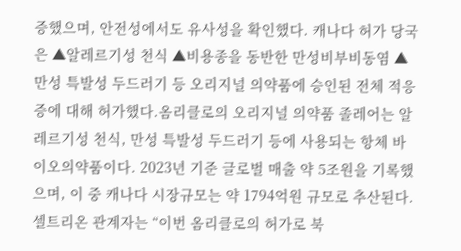증했으며, 안전성에서도 유사성을 확인했다. 캐나다 허가 당국은 ▲알레르기성 천식 ▲비용종을 동반한 만성비부비동염 ▲만성 특발성 두드러기 등 오리지널 의약품에 승인된 전체 적응증에 대해 허가했다.옴리클로의 오리지널 의약품 졸레어는 알레르기성 천식, 만성 특발성 두드러기 등에 사용되는 항체 바이오의약품이다. 2023년 기준 글로벌 매출 약 5조원을 기록했으며, 이 중 캐나다 시장규모는 약 1794억원 규모로 추산된다.셀트리온 관계자는 “이번 옴리클로의 허가로 북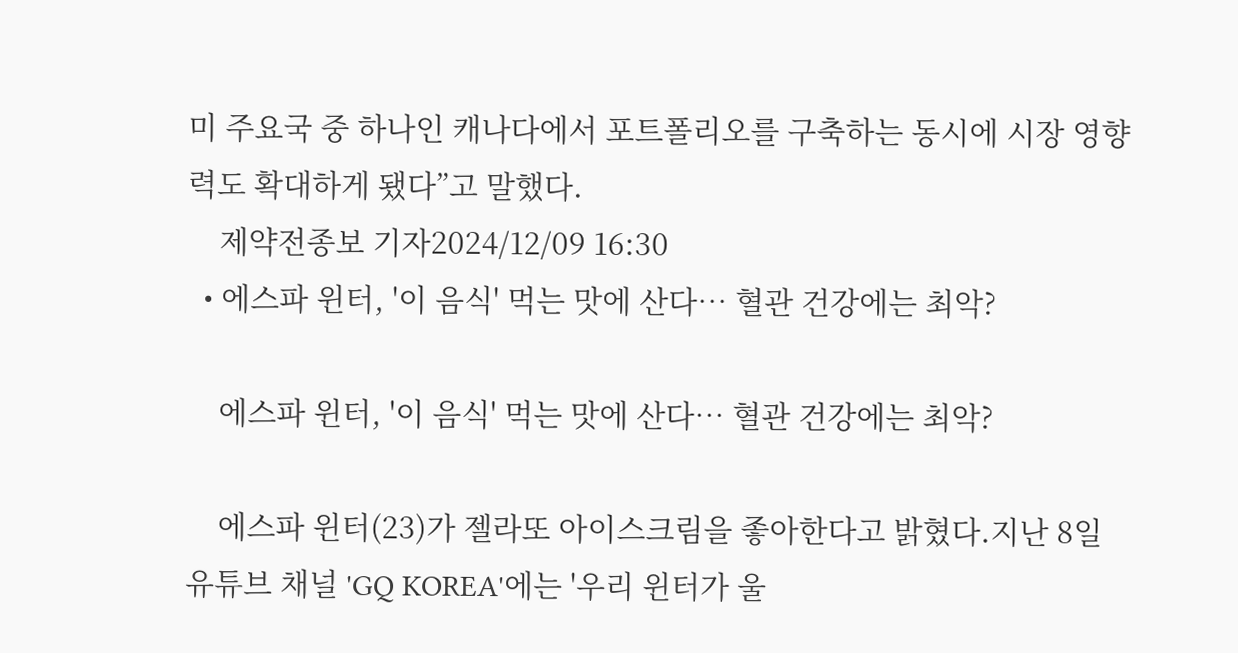미 주요국 중 하나인 캐나다에서 포트폴리오를 구축하는 동시에 시장 영향력도 확대하게 됐다”고 말했다.
    제약전종보 기자2024/12/09 16:30
  • 에스파 윈터, '이 음식' 먹는 맛에 산다… 혈관 건강에는 최악?

    에스파 윈터, '이 음식' 먹는 맛에 산다… 혈관 건강에는 최악?

    에스파 윈터(23)가 젤라또 아이스크림을 좋아한다고 밝혔다.지난 8일 유튜브 채널 'GQ KOREA'에는 '우리 윈터가 울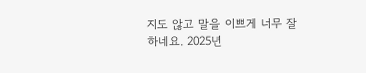지도 않고 말을 이쁘게 너무 잘하네요. 2025년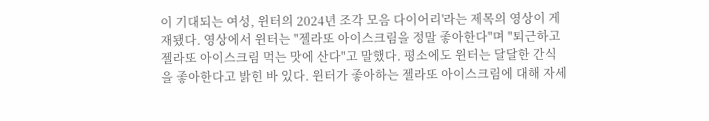이 기대되는 여성, 윈터의 2024년 조각 모음 다이어리'라는 제목의 영상이 게재됐다. 영상에서 윈터는 "젤라또 아이스크림을 정말 좋아한다"며 "퇴근하고 젤라또 아이스크림 먹는 맛에 산다"고 말했다. 평소에도 윈터는 달달한 간식을 좋아한다고 밝힌 바 있다. 윈터가 좋아하는 젤라또 아이스크림에 대해 자세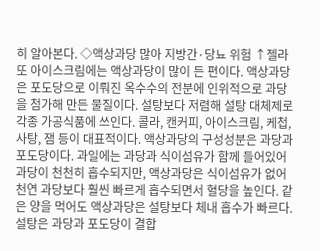히 알아본다. ◇액상과당 많아 지방간·당뇨 위험 ↑젤라또 아이스크림에는 액상과당이 많이 든 편이다. 액상과당은 포도당으로 이뤄진 옥수수의 전분에 인위적으로 과당을 첨가해 만든 물질이다. 설탕보다 저렴해 설탕 대체제로 각종 가공식품에 쓰인다. 콜라, 캔커피, 아이스크림, 케첩, 사탕, 잼 등이 대표적이다. 액상과당의 구성성분은 과당과 포도당이다. 과일에는 과당과 식이섬유가 함께 들어있어 과당이 천천히 흡수되지만, 액상과당은 식이섬유가 없어 천연 과당보다 훨씬 빠르게 흡수되면서 혈당을 높인다. 같은 양을 먹어도 액상과당은 설탕보다 체내 흡수가 빠르다. 설탕은 과당과 포도당이 결합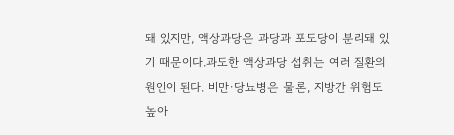돼 있지만, 액상과당은 과당과 포도당이 분리돼 있기 때문이다.과도한 액상과당 섭취는 여러 질환의 원인이 된다. 비만·당뇨병은 물론, 지방간 위험도 높아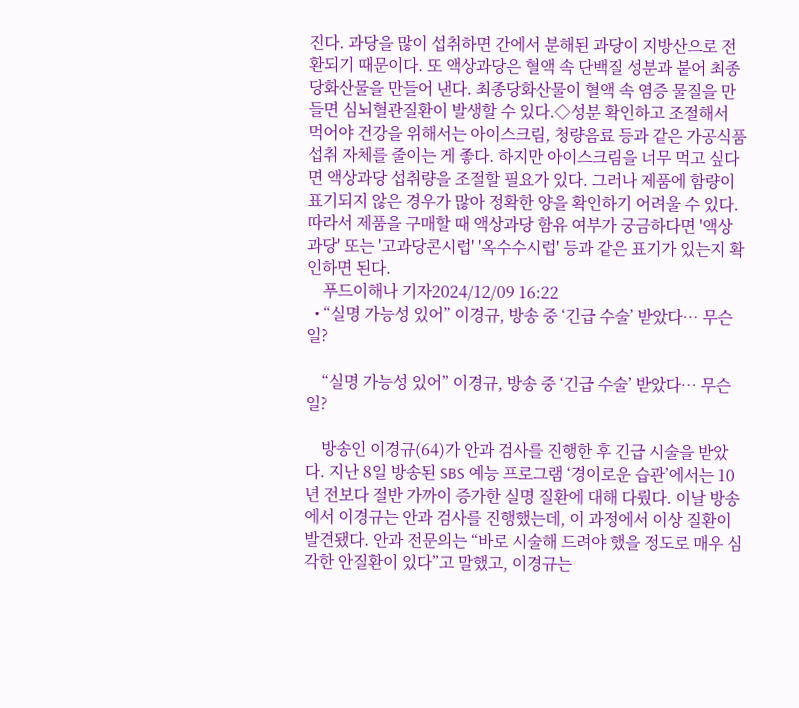진다. 과당을 많이 섭취하면 간에서 분해된 과당이 지방산으로 전환되기 때문이다. 또 액상과당은 혈액 속 단백질 성분과 붙어 최종당화산물을 만들어 낸다. 최종당화산물이 혈액 속 염증 물질을 만들면 심뇌혈관질환이 발생할 수 있다.◇성분 확인하고 조절해서 먹어야 건강을 위해서는 아이스크림, 청량음료 등과 같은 가공식품 섭취 자체를 줄이는 게 좋다. 하지만 아이스크림을 너무 먹고 싶다면 액상과당 섭취량을 조절할 필요가 있다. 그러나 제품에 함량이 표기되지 않은 경우가 많아 정확한 양을 확인하기 어려울 수 있다. 따라서 제품을 구매할 때 액상과당 함유 여부가 궁금하다면 '액상과당' 또는 '고과당콘시럽' '옥수수시럽' 등과 같은 표기가 있는지 확인하면 된다.
    푸드이해나 기자2024/12/09 16:22
  • “실명 가능성 있어” 이경규, 방송 중 ‘긴급 수술’ 받았다… 무슨 일?

    “실명 가능성 있어” 이경규, 방송 중 ‘긴급 수술’ 받았다… 무슨 일?

    방송인 이경규(64)가 안과 검사를 진행한 후 긴급 시술을 받았다. 지난 8일 방송된 SBS 예능 프로그램 ‘경이로운 습관’에서는 10년 전보다 절반 가까이 증가한 실명 질환에 대해 다뤘다. 이날 방송에서 이경규는 안과 검사를 진행했는데, 이 과정에서 이상 질환이 발견됐다. 안과 전문의는 “바로 시술해 드려야 했을 정도로 매우 심각한 안질환이 있다”고 말했고, 이경규는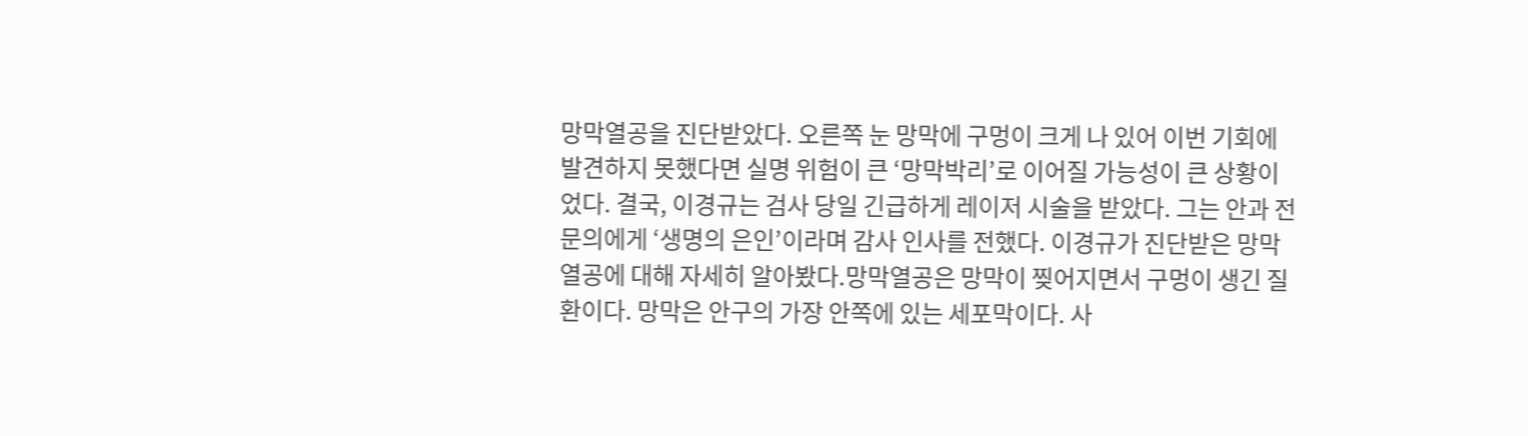망막열공을 진단받았다. 오른쪽 눈 망막에 구멍이 크게 나 있어 이번 기회에 발견하지 못했다면 실명 위험이 큰 ‘망막박리’로 이어질 가능성이 큰 상황이었다. 결국, 이경규는 검사 당일 긴급하게 레이저 시술을 받았다. 그는 안과 전문의에게 ‘생명의 은인’이라며 감사 인사를 전했다. 이경규가 진단받은 망막열공에 대해 자세히 알아봤다.망막열공은 망막이 찢어지면서 구멍이 생긴 질환이다. 망막은 안구의 가장 안쪽에 있는 세포막이다. 사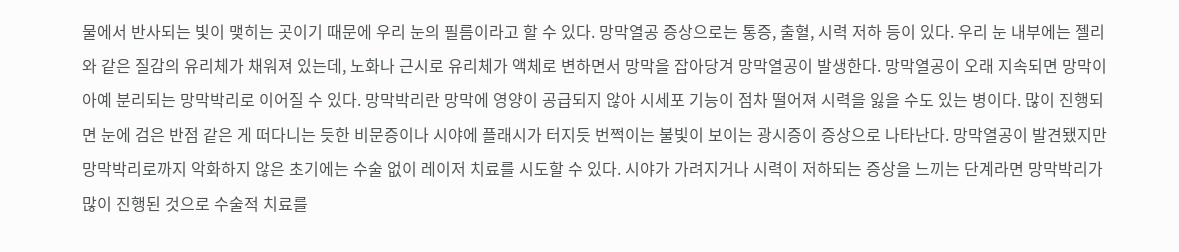물에서 반사되는 빛이 맺히는 곳이기 때문에 우리 눈의 필름이라고 할 수 있다. 망막열공 증상으로는 통증, 출혈, 시력 저하 등이 있다. 우리 눈 내부에는 젤리와 같은 질감의 유리체가 채워져 있는데, 노화나 근시로 유리체가 액체로 변하면서 망막을 잡아당겨 망막열공이 발생한다. 망막열공이 오래 지속되면 망막이 아예 분리되는 망막박리로 이어질 수 있다. 망막박리란 망막에 영양이 공급되지 않아 시세포 기능이 점차 떨어져 시력을 잃을 수도 있는 병이다. 많이 진행되면 눈에 검은 반점 같은 게 떠다니는 듯한 비문증이나 시야에 플래시가 터지듯 번쩍이는 불빛이 보이는 광시증이 증상으로 나타난다. 망막열공이 발견됐지만 망막박리로까지 악화하지 않은 초기에는 수술 없이 레이저 치료를 시도할 수 있다. 시야가 가려지거나 시력이 저하되는 증상을 느끼는 단계라면 망막박리가 많이 진행된 것으로 수술적 치료를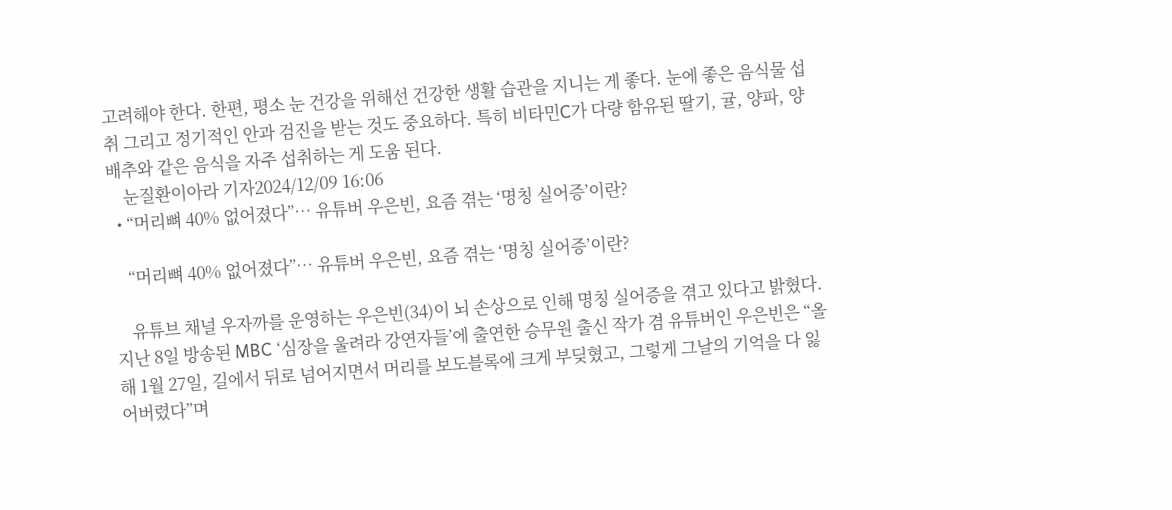고려해야 한다. 한편, 평소 눈 건강을 위해선 건강한 생활 습관을 지니는 게 좋다. 눈에 좋은 음식물 섭취 그리고 정기적인 안과 검진을 받는 것도 중요하다. 특히 비타민C가 다량 함유된 딸기, 귤, 양파, 양배추와 같은 음식을 자주 섭취하는 게 도움 된다.
    눈질환이아라 기자2024/12/09 16:06
  • “머리뼈 40% 없어졌다”… 유튜버 우은빈, 요즘 겪는 ‘명칭 실어증’이란?

    “머리뼈 40% 없어졌다”… 유튜버 우은빈, 요즘 겪는 ‘명칭 실어증’이란?

    유튜브 채널 우자까를 운영하는 우은빈(34)이 뇌 손상으로 인해 명칭 실어증을 겪고 있다고 밝혔다. 지난 8일 방송된 MBC ‘심장을 울려라 강연자들’에 출연한 승무원 출신 작가 겸 유튜버인 우은빈은 “올해 1월 27일, 길에서 뒤로 넘어지면서 머리를 보도블록에 크게 부딪혔고, 그렇게 그날의 기억을 다 잃어버렸다”며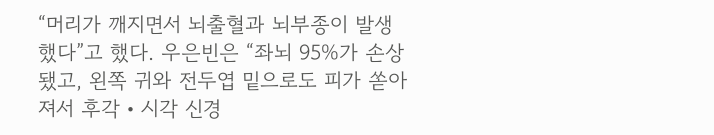“머리가 깨지면서 뇌출혈과 뇌부종이 발생했다”고 했다. 우은빈은 “좌뇌 95%가 손상됐고, 왼쪽 귀와 전두엽 밑으로도 피가 쏟아져서 후각‧시각 신경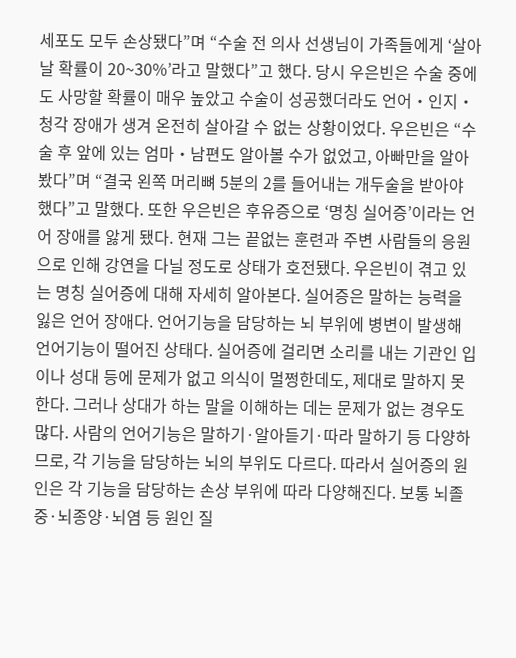세포도 모두 손상됐다”며 “수술 전 의사 선생님이 가족들에게 ‘살아날 확률이 20~30%’라고 말했다”고 했다. 당시 우은빈은 수술 중에도 사망할 확률이 매우 높았고 수술이 성공했더라도 언어‧인지‧청각 장애가 생겨 온전히 살아갈 수 없는 상황이었다. 우은빈은 “수술 후 앞에 있는 엄마‧남편도 알아볼 수가 없었고, 아빠만을 알아봤다”며 “결국 왼쪽 머리뼈 5분의 2를 들어내는 개두술을 받아야 했다”고 말했다. 또한 우은빈은 후유증으로 ‘명칭 실어증’이라는 언어 장애를 앓게 됐다. 현재 그는 끝없는 훈련과 주변 사람들의 응원으로 인해 강연을 다닐 정도로 상태가 호전됐다. 우은빈이 겪고 있는 명칭 실어증에 대해 자세히 알아본다. 실어증은 말하는 능력을 잃은 언어 장애다. 언어기능을 담당하는 뇌 부위에 병변이 발생해 언어기능이 떨어진 상태다. 실어증에 걸리면 소리를 내는 기관인 입이나 성대 등에 문제가 없고 의식이 멀쩡한데도, 제대로 말하지 못한다. 그러나 상대가 하는 말을 이해하는 데는 문제가 없는 경우도 많다. 사람의 언어기능은 말하기·알아듣기·따라 말하기 등 다양하므로, 각 기능을 담당하는 뇌의 부위도 다르다. 따라서 실어증의 원인은 각 기능을 담당하는 손상 부위에 따라 다양해진다. 보통 뇌졸중·뇌종양·뇌염 등 원인 질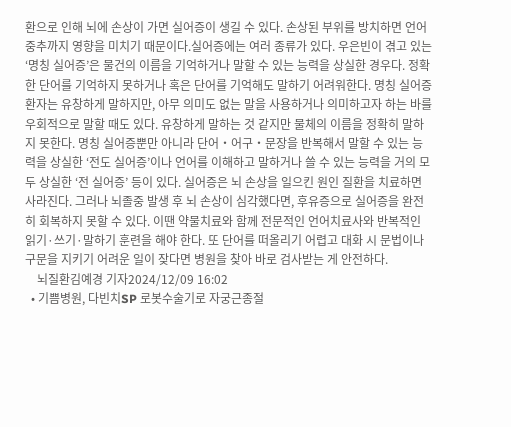환으로 인해 뇌에 손상이 가면 실어증이 생길 수 있다. 손상된 부위를 방치하면 언어중추까지 영향을 미치기 때문이다.실어증에는 여러 종류가 있다. 우은빈이 겪고 있는 ‘명칭 실어증’은 물건의 이름을 기억하거나 말할 수 있는 능력을 상실한 경우다. 정확한 단어를 기억하지 못하거나 혹은 단어를 기억해도 말하기 어려워한다. 명칭 실어증 환자는 유창하게 말하지만, 아무 의미도 없는 말을 사용하거나 의미하고자 하는 바를 우회적으로 말할 때도 있다. 유창하게 말하는 것 같지만 물체의 이름을 정확히 말하지 못한다. 명칭 실어증뿐만 아니라 단어‧어구‧문장을 반복해서 말할 수 있는 능력을 상실한 ‘전도 실어증’이나 언어를 이해하고 말하거나 쓸 수 있는 능력을 거의 모두 상실한 ‘전 실어증’ 등이 있다. 실어증은 뇌 손상을 일으킨 원인 질환을 치료하면 사라진다. 그러나 뇌졸중 발생 후 뇌 손상이 심각했다면, 후유증으로 실어증을 완전히 회복하지 못할 수 있다. 이땐 약물치료와 함께 전문적인 언어치료사와 반복적인 읽기·쓰기·말하기 훈련을 해야 한다. 또 단어를 떠올리기 어렵고 대화 시 문법이나 구문을 지키기 어려운 일이 잦다면 병원을 찾아 바로 검사받는 게 안전하다.
    뇌질환김예경 기자2024/12/09 16:02
  • 기쁨병원, 다빈치SP 로봇수술기로 자궁근종절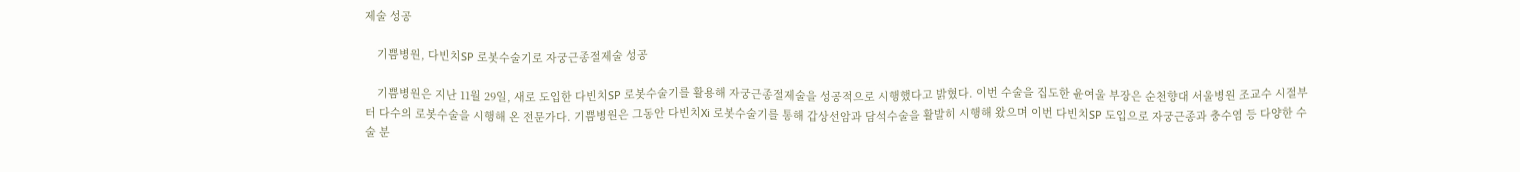제술 성공

    기쁨병원, 다빈치SP 로봇수술기로 자궁근종절제술 성공

    기쁨병원은 지난 11월 29일, 새로 도입한 다빈치SP 로봇수술기를 활용해 자궁근종절제술을 성공적으로 시행했다고 밝혔다. 이번 수술을 집도한 윤여울 부장은 순천향대 서울병원 조교수 시절부터 다수의 로봇수술을 시행해 온 전문가다. 기쁨병원은 그동안 다빈치Xi 로봇수술기를 통해 갑상선암과 담석수술을 활발히 시행해 왔으며 이번 다빈치SP 도입으로 자궁근종과 충수염 등 다양한 수술 분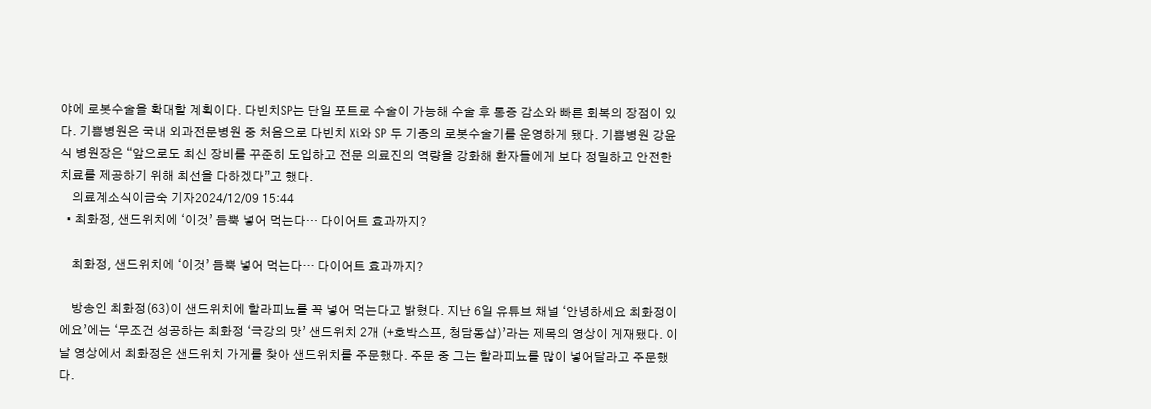야에 로봇수술을 확대할 계획이다. 다빈치SP는 단일 포트로 수술이 가능해 수술 후 통증 감소와 빠른 회복의 장점이 있다. 기쁨병원은 국내 외과전문병원 중 처음으로 다빈치 Xi와 SP 두 기종의 로봇수술기를 운영하게 됐다. 기쁨병원 강윤식 병원장은 “앞으로도 최신 장비를 꾸준히 도입하고 전문 의료진의 역량을 강화해 환자들에게 보다 정밀하고 안전한 치료를 제공하기 위해 최선을 다하겠다”고 했다.
    의료계소식이금숙 기자2024/12/09 15:44
  • 최화정, 샌드위치에 ‘이것’ 듬뿍 넣어 먹는다… 다이어트 효과까지?

    최화정, 샌드위치에 ‘이것’ 듬뿍 넣어 먹는다… 다이어트 효과까지?

    방송인 최화정(63)이 샌드위치에 할라피뇨를 꼭 넣어 먹는다고 밝혔다. 지난 6일 유튜브 채널 ‘안녕하세요 최화정이에요’에는 ‘무조건 성공하는 최화정 ‘극강의 맛’ 샌드위치 2개 (+호박스프, 청담동샵)’라는 제목의 영상이 게재됐다. 이날 영상에서 최화정은 샌드위치 가게를 찾아 샌드위치를 주문했다. 주문 중 그는 할라피뇨를 많이 넣어달라고 주문했다.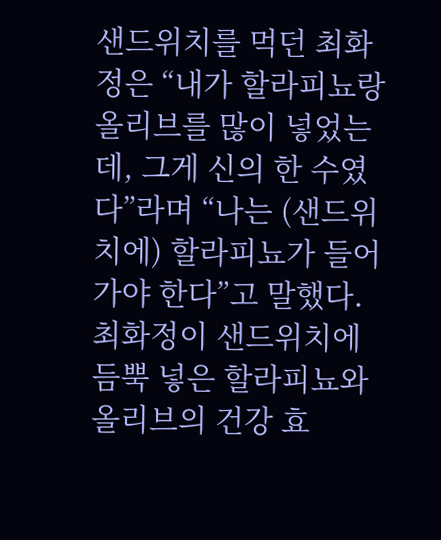샌드위치를 먹던 최화정은 “내가 할라피뇨랑 올리브를 많이 넣었는데, 그게 신의 한 수였다”라며 “나는 (샌드위치에) 할라피뇨가 들어가야 한다”고 말했다. 최화정이 샌드위치에 듬뿍 넣은 할라피뇨와 올리브의 건강 효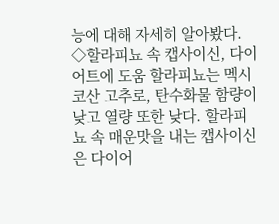능에 대해 자세히 알아봤다. ◇할라피뇨 속 캡사이신, 다이어트에 도움 할라피뇨는 멕시코산 고추로, 탄수화물 함량이 낮고 열량 또한 낮다. 할라피뇨 속 매운맛을 내는 캡사이신은 다이어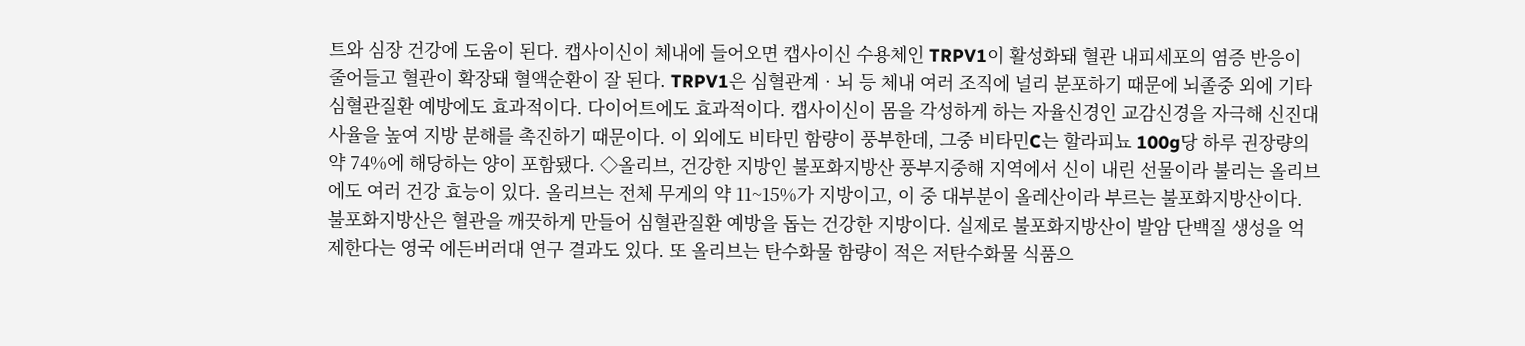트와 심장 건강에 도움이 된다. 캡사이신이 체내에 들어오면 캡사이신 수용체인 TRPV1이 활성화돼 혈관 내피세포의 염증 반응이 줄어들고 혈관이 확장돼 혈액순환이 잘 된다. TRPV1은 심혈관계‧뇌 등 체내 여러 조직에 널리 분포하기 때문에 뇌졸중 외에 기타 심혈관질환 예방에도 효과적이다. 다이어트에도 효과적이다. 캡사이신이 몸을 각성하게 하는 자율신경인 교감신경을 자극해 신진대사율을 높여 지방 분해를 촉진하기 때문이다. 이 외에도 비타민 함량이 풍부한데, 그중 비타민C는 할라피뇨 100g당 하루 권장량의 약 74%에 해당하는 양이 포함됐다. ◇올리브, 건강한 지방인 불포화지방산 풍부지중해 지역에서 신이 내린 선물이라 불리는 올리브에도 여러 건강 효능이 있다. 올리브는 전체 무게의 약 11~15%가 지방이고, 이 중 대부분이 올레산이라 부르는 불포화지방산이다. 불포화지방산은 혈관을 깨끗하게 만들어 심혈관질환 예방을 돕는 건강한 지방이다. 실제로 불포화지방산이 발암 단백질 생성을 억제한다는 영국 에든버러대 연구 결과도 있다. 또 올리브는 탄수화물 함량이 적은 저탄수화물 식품으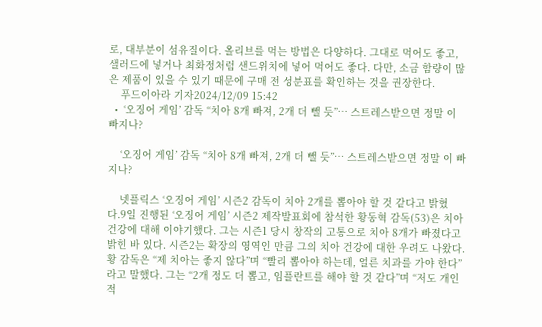로, 대부분이 섬유질이다. 올리브를 먹는 방법은 다양하다. 그대로 먹어도 좋고, 샐러드에 넣거나 최화정처럼 샌드위치에 넣어 먹어도 좋다. 다만, 소금 함량이 많은 제품이 있을 수 있기 때문에 구매 전 성분표를 확인하는 것을 권장한다.
    푸드이아라 기자2024/12/09 15:42
  •  ‘오징어 게임’ 감독 “치아 8개 빠져, 2개 더 뺄 듯”… 스트레스받으면 정말 이 빠지나?

    ‘오징어 게임’ 감독 “치아 8개 빠져, 2개 더 뺄 듯”… 스트레스받으면 정말 이 빠지나?

    넷플릭스 ‘오징어 게임’ 시즌2 감독이 치아 2개를 뽑아야 할 것 같다고 밝혔다.9일 진행된 ‘오징어 게임’ 시즌2 제작발표회에 참석한 황동혁 감독(53)은 치아 건강에 대해 이야기했다. 그는 시즌1 당시 창작의 고통으로 치아 8개가 빠졌다고 밝힌 바 있다. 시즌2는 확장의 영역인 만큼 그의 치아 건강에 대한 우려도 나왔다. 황 감독은 “제 치아는 좋지 않다”며 “빨리 뽑아야 하는데, 얼른 치과를 가야 한다”라고 말했다. 그는 “2개 정도 더 뽑고, 임플란트를 해야 할 것 같다”며 “저도 개인적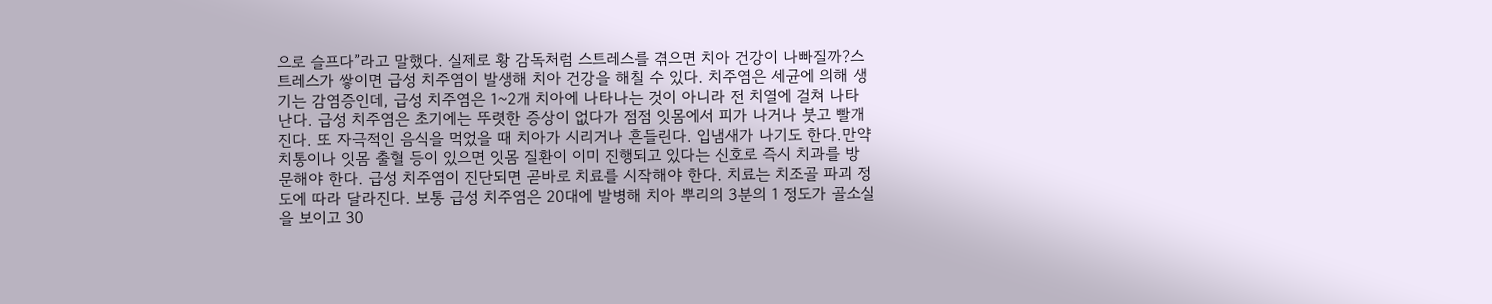으로 슬프다”라고 말했다. 실제로 황 감독처럼 스트레스를 겪으면 치아 건강이 나빠질까?스트레스가 쌓이면 급성 치주염이 발생해 치아 건강을 해칠 수 있다. 치주염은 세균에 의해 생기는 감염증인데, 급성 치주염은 1~2개 치아에 나타나는 것이 아니라 전 치열에 걸쳐 나타난다. 급성 치주염은 초기에는 뚜렷한 증상이 없다가 점점 잇몸에서 피가 나거나 붓고 빨개진다. 또 자극적인 음식을 먹었을 때 치아가 시리거나 흔들린다. 입냄새가 나기도 한다.만약 치통이나 잇몸 출혈 등이 있으면 잇몸 질환이 이미 진행되고 있다는 신호로 즉시 치과를 방문해야 한다. 급성 치주염이 진단되면 곧바로 치료를 시작해야 한다. 치료는 치조골 파괴 정도에 따라 달라진다. 보통 급성 치주염은 20대에 발병해 치아 뿌리의 3분의 1 정도가 골소실을 보이고 30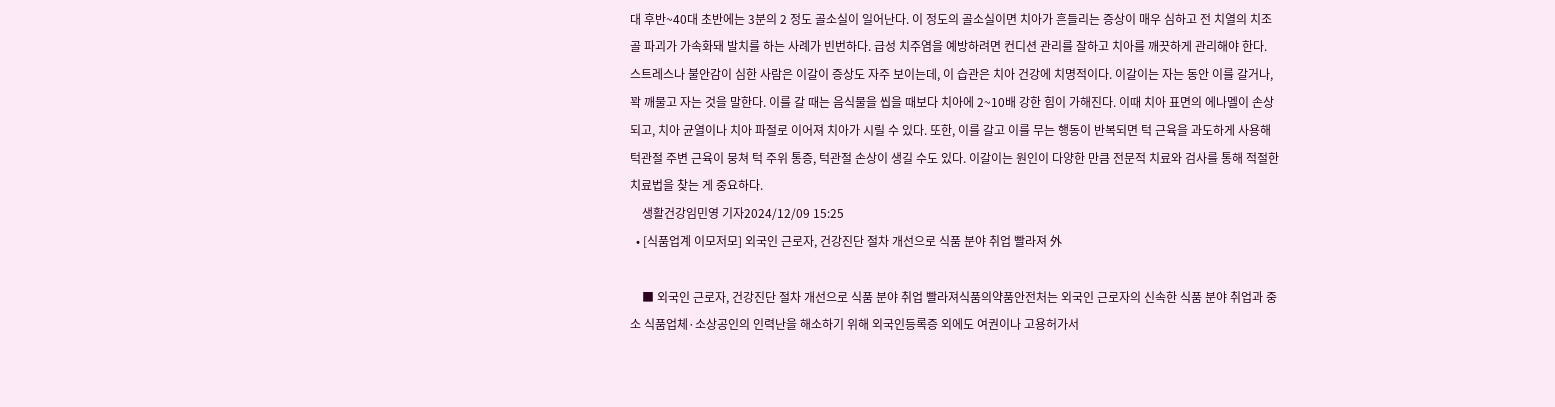대 후반~40대 초반에는 3분의 2 정도 골소실이 일어난다. 이 정도의 골소실이면 치아가 흔들리는 증상이 매우 심하고 전 치열의 치조골 파괴가 가속화돼 발치를 하는 사례가 빈번하다. 급성 치주염을 예방하려면 컨디션 관리를 잘하고 치아를 깨끗하게 관리해야 한다. 스트레스나 불안감이 심한 사람은 이갈이 증상도 자주 보이는데, 이 습관은 치아 건강에 치명적이다. 이갈이는 자는 동안 이를 갈거나, 꽉 깨물고 자는 것을 말한다. 이를 갈 때는 음식물을 씹을 때보다 치아에 2~10배 강한 힘이 가해진다. 이때 치아 표면의 에나멜이 손상되고, 치아 균열이나 치아 파절로 이어져 치아가 시릴 수 있다. 또한, 이를 갈고 이를 무는 행동이 반복되면 턱 근육을 과도하게 사용해 턱관절 주변 근육이 뭉쳐 턱 주위 통증, 턱관절 손상이 생길 수도 있다. 이갈이는 원인이 다양한 만큼 전문적 치료와 검사를 통해 적절한 치료법을 찾는 게 중요하다.
    생활건강임민영 기자2024/12/09 15:25
  • [식품업계 이모저모] 외국인 근로자, 건강진단 절차 개선으로 식품 분야 취업 빨라져 外

    ■ 외국인 근로자, 건강진단 절차 개선으로 식품 분야 취업 빨라져식품의약품안전처는 외국인 근로자의 신속한 식품 분야 취업과 중소 식품업체·소상공인의 인력난을 해소하기 위해 외국인등록증 외에도 여권이나 고용허가서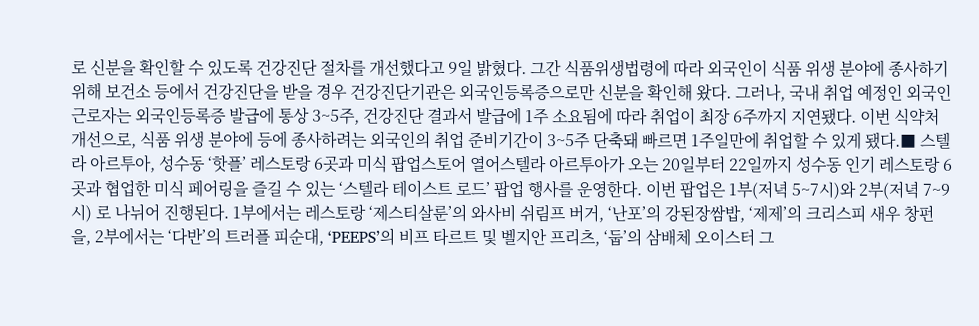로 신분을 확인할 수 있도록 건강진단 절차를 개선했다고 9일 밝혔다. 그간 식품위생법령에 따라 외국인이 식품 위생 분야에 종사하기 위해 보건소 등에서 건강진단을 받을 경우 건강진단기관은 외국인등록증으로만 신분을 확인해 왔다. 그러나, 국내 취업 예정인 외국인 근로자는 외국인등록증 발급에 통상 3~5주, 건강진단 결과서 발급에 1주 소요됨에 따라 취업이 최장 6주까지 지연됐다. 이번 식약처 개선으로, 식품 위생 분야에 등에 종사하려는 외국인의 취업 준비기간이 3~5주 단축돼 빠르면 1주일만에 취업할 수 있게 됐다.■ 스텔라 아르투아, 성수동 ‘핫플’ 레스토랑 6곳과 미식 팝업스토어 열어스텔라 아르투아가 오는 20일부터 22일까지 성수동 인기 레스토랑 6곳과 협업한 미식 페어링을 즐길 수 있는 ‘스텔라 테이스트 로드’ 팝업 행사를 운영한다. 이번 팝업은 1부(저녁 5~7시)와 2부(저녁 7~9시) 로 나뉘어 진행된다. 1부에서는 레스토랑 ‘제스티살룬’의 와사비 쉬림프 버거, ‘난포’의 강된장쌈밥, ‘제제’의 크리스피 새우 창펀을, 2부에서는 ‘다반’의 트러플 피순대, ‘PEEPS’의 비프 타르트 및 벨지안 프리츠, ‘둡’의 삼배체 오이스터 그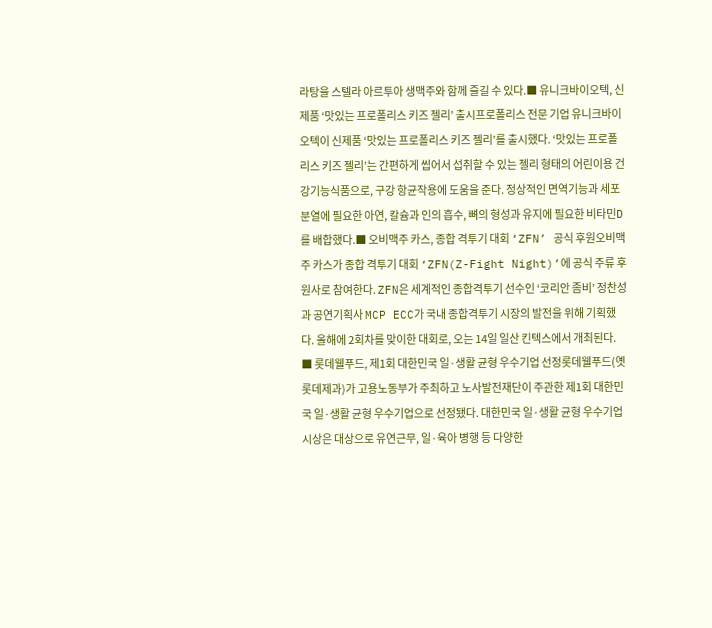라탕을 스텔라 아르투아 생맥주와 함께 즐길 수 있다.■ 유니크바이오텍, 신제품 ‘맛있는 프로폴리스 키즈 젤리’ 출시프로폴리스 전문 기업 유니크바이오텍이 신제품 ‘맛있는 프로폴리스 키즈 젤리’를 출시했다. ‘맛있는 프로폴리스 키즈 젤리’는 간편하게 씹어서 섭취할 수 있는 젤리 형태의 어린이용 건강기능식품으로, 구강 항균작용에 도움을 준다. 정상적인 면역기능과 세포 분열에 필요한 아연, 칼슘과 인의 흡수, 뼈의 형성과 유지에 필요한 비타민D를 배합했다.■ 오비맥주 카스, 종합 격투기 대회 ‘ZFN’ 공식 후원오비맥주 카스가 종합 격투기 대회 ‘ZFN(Z-Fight Night)’에 공식 주류 후원사로 참여한다. ZFN은 세계적인 종합격투기 선수인 ‘코리안 좀비’ 정찬성과 공연기획사 MCP ECC가 국내 종합격투기 시장의 발전을 위해 기획했다. 올해에 2회차를 맞이한 대회로, 오는 14일 일산 킨텍스에서 개최된다. ■ 롯데웰푸드, 제1회 대한민국 일·생활 균형 우수기업 선정롯데웰푸드(옛 롯데제과)가 고용노동부가 주최하고 노사발전재단이 주관한 제1회 대한민국 일·생활 균형 우수기업으로 선정됐다. 대한민국 일·생활 균형 우수기업 시상은 대상으로 유연근무, 일·육아 병행 등 다양한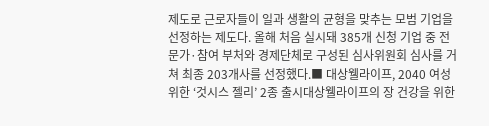제도로 근로자들이 일과 생활의 균형을 맞추는 모범 기업을 선정하는 제도다. 올해 처음 실시돼 385개 신청 기업 중 전문가·참여 부처와 경제단체로 구성된 심사위원회 심사를 거쳐 최종 203개사를 선정했다.■ 대상웰라이프, 2040 여성 위한 ‘것시스 젤리’ 2종 출시대상웰라이프의 장 건강을 위한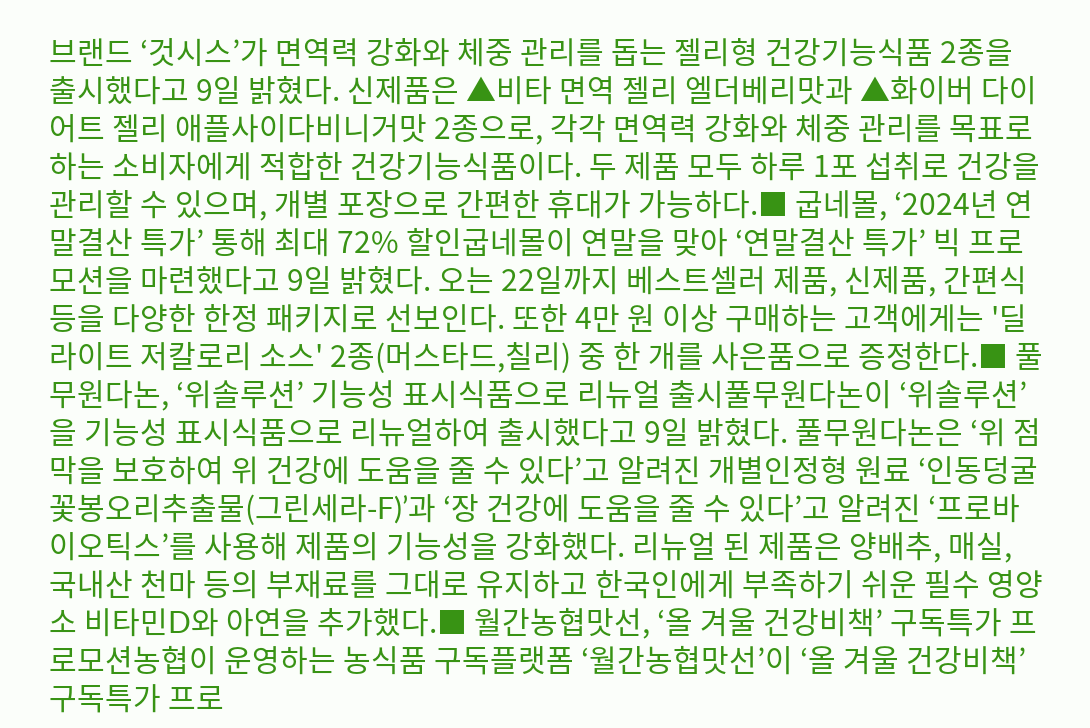브랜드 ‘것시스’가 면역력 강화와 체중 관리를 돕는 젤리형 건강기능식품 2종을 출시했다고 9일 밝혔다. 신제품은 ▲비타 면역 젤리 엘더베리맛과 ▲화이버 다이어트 젤리 애플사이다비니거맛 2종으로, 각각 면역력 강화와 체중 관리를 목표로 하는 소비자에게 적합한 건강기능식품이다. 두 제품 모두 하루 1포 섭취로 건강을 관리할 수 있으며, 개별 포장으로 간편한 휴대가 가능하다.■ 굽네몰, ‘2024년 연말결산 특가’ 통해 최대 72% 할인굽네몰이 연말을 맞아 ‘연말결산 특가’ 빅 프로모션을 마련했다고 9일 밝혔다. 오는 22일까지 베스트셀러 제품, 신제품, 간편식 등을 다양한 한정 패키지로 선보인다. 또한 4만 원 이상 구매하는 고객에게는 '딜라이트 저칼로리 소스' 2종(머스타드,칠리) 중 한 개를 사은품으로 증정한다.■ 풀무원다논, ‘위솔루션’ 기능성 표시식품으로 리뉴얼 출시풀무원다논이 ‘위솔루션’을 기능성 표시식품으로 리뉴얼하여 출시했다고 9일 밝혔다. 풀무원다논은 ‘위 점막을 보호하여 위 건강에 도움을 줄 수 있다’고 알려진 개별인정형 원료 ‘인동덩굴꽃봉오리추출물(그린세라-F)’과 ‘장 건강에 도움을 줄 수 있다’고 알려진 ‘프로바이오틱스’를 사용해 제품의 기능성을 강화했다. 리뉴얼 된 제품은 양배추, 매실, 국내산 천마 등의 부재료를 그대로 유지하고 한국인에게 부족하기 쉬운 필수 영양소 비타민D와 아연을 추가했다.■ 월간농협맛선, ‘올 겨울 건강비책’ 구독특가 프로모션농협이 운영하는 농식품 구독플랫폼 ‘월간농협맛선’이 ‘올 겨울 건강비책’ 구독특가 프로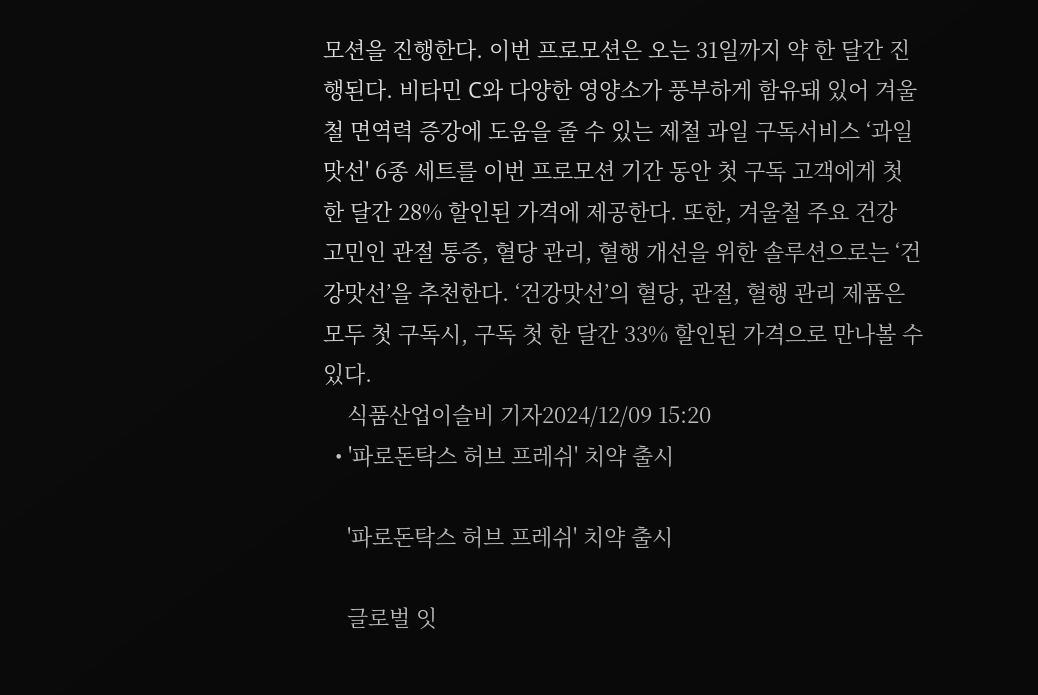모션을 진행한다. 이번 프로모션은 오는 31일까지 약 한 달간 진행된다. 비타민 C와 다양한 영양소가 풍부하게 함유돼 있어 겨울철 면역력 증강에 도움을 줄 수 있는 제철 과일 구독서비스 ‘과일맛선' 6종 세트를 이번 프로모션 기간 동안 첫 구독 고객에게 첫 한 달간 28% 할인된 가격에 제공한다. 또한, 겨울철 주요 건강 고민인 관절 통증, 혈당 관리, 혈행 개선을 위한 솔루션으로는 ‘건강맛선’을 추천한다. ‘건강맛선’의 혈당, 관절, 혈행 관리 제품은 모두 첫 구독시, 구독 첫 한 달간 33% 할인된 가격으로 만나볼 수 있다.
    식품산업이슬비 기자2024/12/09 15:20
  • '파로돈탁스 허브 프레쉬' 치약 출시

    '파로돈탁스 허브 프레쉬' 치약 출시

    글로벌 잇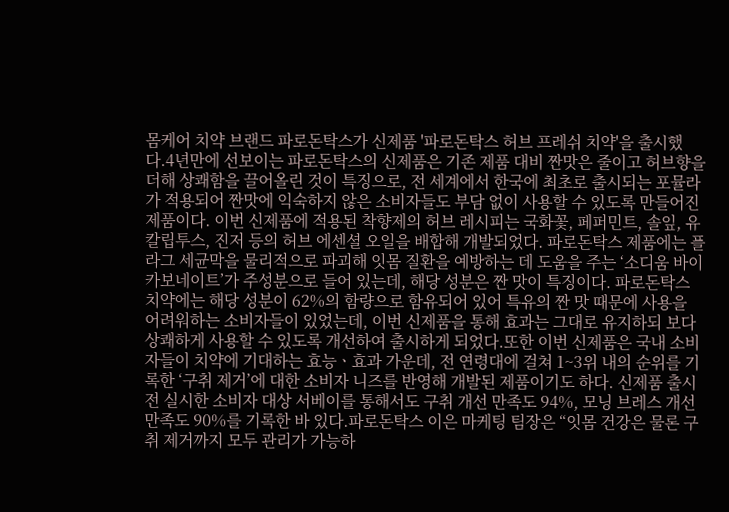몸케어 치약 브랜드 파로돈탁스가 신제품 '파로돈탁스 허브 프레쉬 치약'을 출시했다.4년만에 선보이는 파로돈탁스의 신제품은 기존 제품 대비 짠맛은 줄이고 허브향을 더해 상쾌함을 끌어올린 것이 특징으로, 전 세계에서 한국에 최초로 출시되는 포뮬라가 적용되어 짠맛에 익숙하지 않은 소비자들도 부담 없이 사용할 수 있도록 만들어진 제품이다. 이번 신제품에 적용된 착향제의 허브 레시피는 국화꽃, 페퍼민트, 솔잎, 유칼립투스, 진저 등의 허브 에센셜 오일을 배합해 개발되었다. 파로돈탁스 제품에는 플라그 세균막을 물리적으로 파괴해 잇몸 질환을 예방하는 데 도움을 주는 ‘소디움 바이카보네이트’가 주성분으로 들어 있는데, 해당 성분은 짠 맛이 특징이다. 파로돈탁스 치약에는 해당 성분이 62%의 함량으로 함유되어 있어 특유의 짠 맛 때문에 사용을 어려워하는 소비자들이 있었는데, 이번 신제품을 통해 효과는 그대로 유지하되 보다 상쾌하게 사용할 수 있도록 개선하여 출시하게 되었다.또한 이번 신제품은 국내 소비자들이 치약에 기대하는 효능ㆍ효과 가운데, 전 연령대에 걸쳐 1~3위 내의 순위를 기록한 ‘구취 제거’에 대한 소비자 니즈를 반영해 개발된 제품이기도 하다. 신제품 출시 전 실시한 소비자 대상 서베이를 통해서도 구취 개선 만족도 94%, 모닝 브레스 개선 만족도 90%를 기록한 바 있다.파로돈탁스 이은 마케팅 팀장은 “잇몸 건강은 물론 구취 제거까지 모두 관리가 가능하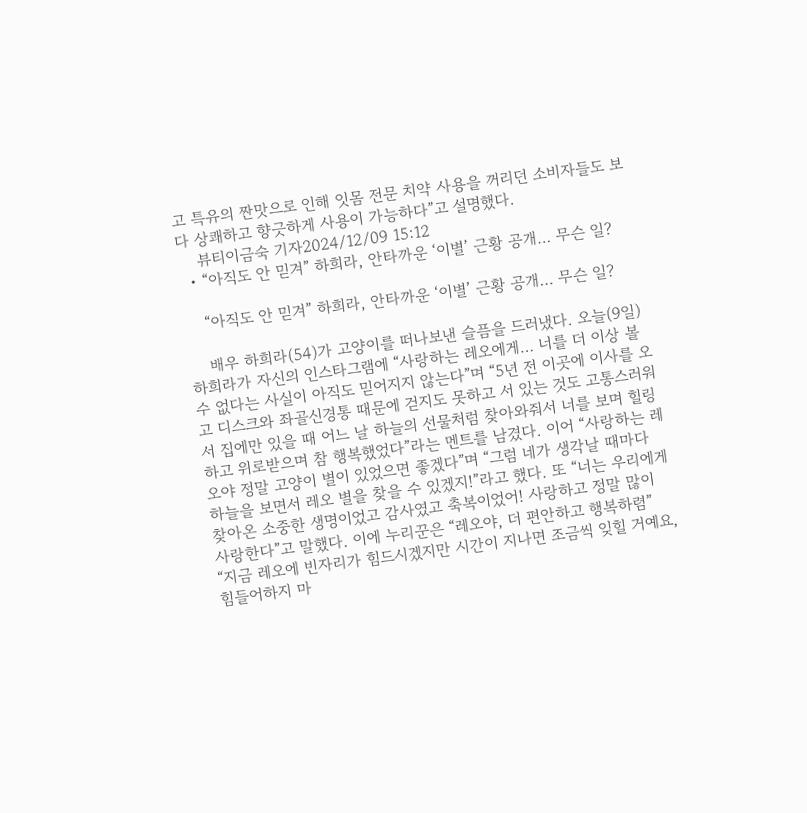고 특유의 짠맛으로 인해 잇몸 전문 치약 사용을 꺼리던 소비자들도 보다 상쾌하고 향긋하게 사용이 가능하다”고 설명했다.
    뷰티이금숙 기자2024/12/09 15:12
  • “아직도 안 믿겨” 하희라, 안타까운 ‘이별’ 근황 공개… 무슨 일?

    “아직도 안 믿겨” 하희라, 안타까운 ‘이별’ 근황 공개… 무슨 일?

    배우 하희라(54)가 고양이를 떠나보낸 슬픔을 드러냈다. 오늘(9일) 하희라가 자신의 인스타그램에 “사랑하는 레오에게… 너를 더 이상 볼 수 없다는 사실이 아직도 믿어지지 않는다”며 “5년 전 이곳에 이사를 오고 디스크와 좌골신경통 때문에 걷지도 못하고 서 있는 것도 고통스러워서 집에만 있을 때 어느 날 하늘의 선물처럼 찾아와줘서 너를 보며 힐링하고 위로받으며 참 행복했었다”라는 멘트를 남겼다. 이어 “사랑하는 레오야 정말 고양이 별이 있었으면 좋겠다”며 “그럼 네가 생각날 때마다 하늘을 보면서 레오 별을 찾을 수 있겠지!”라고 했다. 또 “너는 우리에게 찾아온 소중한 생명이었고 감사였고 축복이었어! 사랑하고 정말 많이 사랑한다”고 말했다. 이에 누리꾼은 “레오야, 더 편안하고 행복하렴” “지금 레오에 빈자리가 힘드시겠지만 시간이 지나면 조금씩 잊힐 거예요, 힘들어하지 마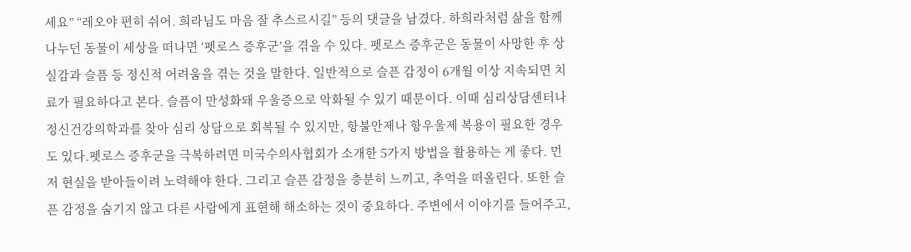세요” “레오야 편히 쉬어. 희라님도 마음 잘 추스르시길” 등의 댓글을 남겼다. 하희라처럼 삶을 함께 나누던 동물이 세상을 떠나면 ‘펫로스 증후군’을 겪을 수 있다. 펫로스 증후군은 동물이 사망한 후 상실감과 슬픔 등 정신적 어려움을 겪는 것을 말한다. 일반적으로 슬픈 감정이 6개월 이상 지속되면 치료가 필요하다고 본다. 슬픔이 만성화돼 우울증으로 악화될 수 있기 때문이다. 이때 심리상담센터나 정신건강의학과를 찾아 심리 상담으로 회복될 수 있지만, 항불안제나 항우울제 복용이 필요한 경우도 있다.펫로스 증후군을 극복하려면 미국수의사협회가 소개한 5가지 방법을 활용하는 게 좋다. 먼저 현실을 받아들이려 노력해야 한다. 그리고 슬픈 감정을 충분히 느끼고, 추억을 떠올린다. 또한 슬픈 감정을 숨기지 않고 다른 사람에게 표현해 해소하는 것이 중요하다. 주변에서 이야기를 들어주고,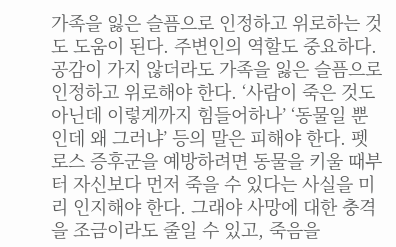가족을 잃은 슬픔으로 인정하고 위로하는 것도 도움이 된다. 주변인의 역할도 중요하다. 공감이 가지 않더라도 가족을 잃은 슬픔으로 인정하고 위로해야 한다. ‘사람이 죽은 것도 아닌데 이렇게까지 힘들어하나’ ‘동물일 뿐인데 왜 그러냐’ 등의 말은 피해야 한다. 펫로스 증후군을 예방하려면 동물을 키울 때부터 자신보다 먼저 죽을 수 있다는 사실을 미리 인지해야 한다. 그래야 사망에 대한 충격을 조금이라도 줄일 수 있고, 죽음을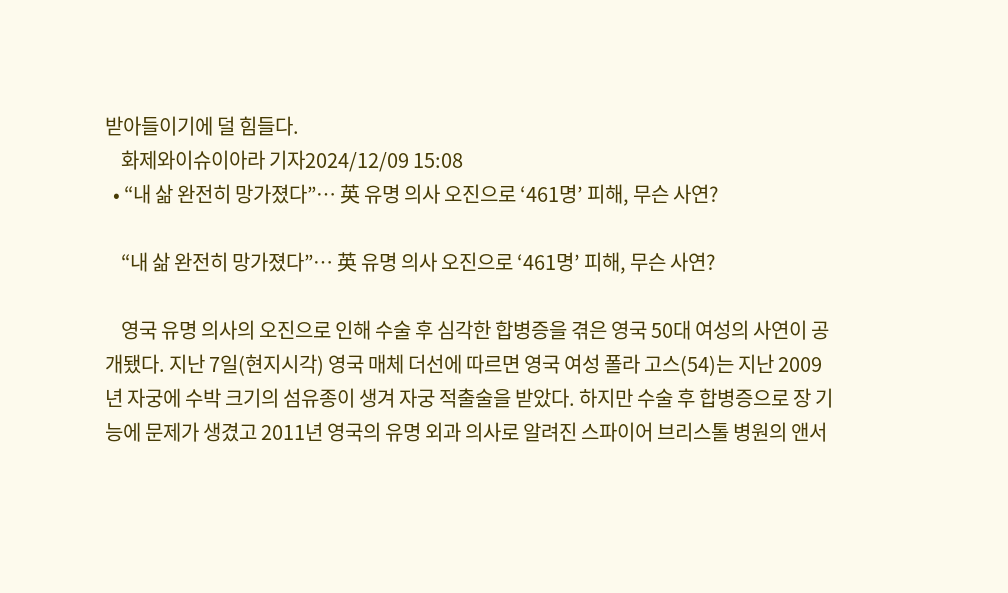받아들이기에 덜 힘들다.
    화제와이슈이아라 기자2024/12/09 15:08
  • “내 삶 완전히 망가졌다”… 英 유명 의사 오진으로 ‘461명’ 피해, 무슨 사연?

    “내 삶 완전히 망가졌다”… 英 유명 의사 오진으로 ‘461명’ 피해, 무슨 사연?

    영국 유명 의사의 오진으로 인해 수술 후 심각한 합병증을 겪은 영국 50대 여성의 사연이 공개됐다. 지난 7일(현지시각) 영국 매체 더선에 따르면 영국 여성 폴라 고스(54)는 지난 2009년 자궁에 수박 크기의 섬유종이 생겨 자궁 적출술을 받았다. 하지만 수술 후 합병증으로 장 기능에 문제가 생겼고 2011년 영국의 유명 외과 의사로 알려진 스파이어 브리스톨 병원의 앤서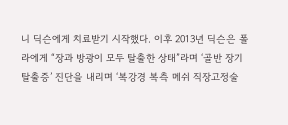니 딕슨에게 치료받기 시작했다. 이후 2013년 딕슨은 폴라에게 “장과 방광이 모두 탈출한 상태”라며 ‘골반 장기 탈출증’ 진단을 내리며 ‘복강경 복측 메쉬 직장고정술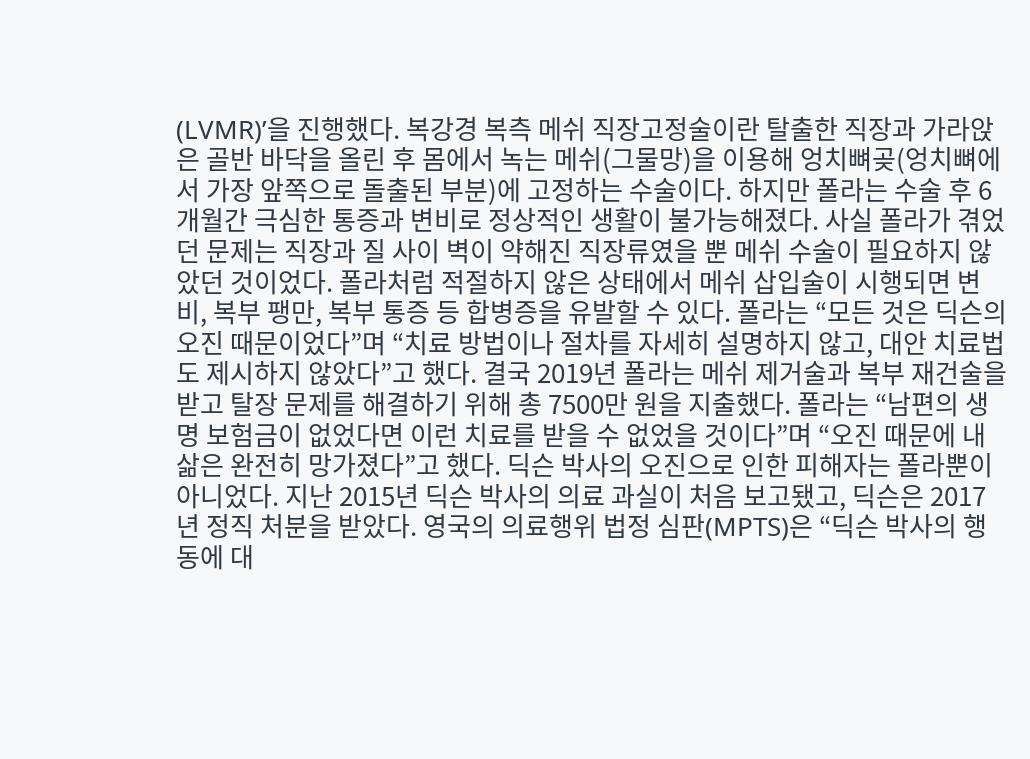(LVMR)’을 진행했다. 복강경 복측 메쉬 직장고정술이란 탈출한 직장과 가라앉은 골반 바닥을 올린 후 몸에서 녹는 메쉬(그물망)을 이용해 엉치뼈곶(엉치뼈에서 가장 앞쪽으로 돌출된 부분)에 고정하는 수술이다. 하지만 폴라는 수술 후 6개월간 극심한 통증과 변비로 정상적인 생활이 불가능해졌다. 사실 폴라가 겪었던 문제는 직장과 질 사이 벽이 약해진 직장류였을 뿐 메쉬 수술이 필요하지 않았던 것이었다. 폴라처럼 적절하지 않은 상태에서 메쉬 삽입술이 시행되면 변비, 복부 팽만, 복부 통증 등 합병증을 유발할 수 있다. 폴라는 “모든 것은 딕슨의 오진 때문이었다”며 “치료 방법이나 절차를 자세히 설명하지 않고, 대안 치료법도 제시하지 않았다”고 했다. 결국 2019년 폴라는 메쉬 제거술과 복부 재건술을 받고 탈장 문제를 해결하기 위해 총 7500만 원을 지출했다. 폴라는 “남편의 생명 보험금이 없었다면 이런 치료를 받을 수 없었을 것이다”며 “오진 때문에 내 삶은 완전히 망가졌다”고 했다. 딕슨 박사의 오진으로 인한 피해자는 폴라뿐이 아니었다. 지난 2015년 딕슨 박사의 의료 과실이 처음 보고됐고, 딕슨은 2017년 정직 처분을 받았다. 영국의 의료행위 법정 심판(MPTS)은 “딕슨 박사의 행동에 대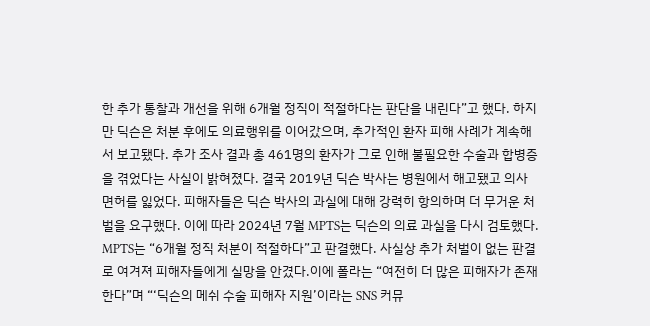한 추가 통찰과 개선을 위해 6개월 정직이 적절하다는 판단을 내린다”고 했다. 하지만 딕슨은 처분 후에도 의료행위를 이어갔으며, 추가적인 환자 피해 사례가 계속해서 보고됐다. 추가 조사 결과 총 461명의 환자가 그로 인해 불필요한 수술과 합병증을 겪었다는 사실이 밝혀졌다. 결국 2019년 딕슨 박사는 병원에서 해고됐고 의사 면허를 잃었다. 피해자들은 딕슨 박사의 과실에 대해 강력히 항의하며 더 무거운 처벌을 요구했다. 이에 따라 2024년 7월 MPTS는 딕슨의 의료 과실을 다시 검토했다. MPTS는 “6개월 정직 처분이 적절하다”고 판결했다. 사실상 추가 처벌이 없는 판결로 여겨져 피해자들에게 실망을 안겼다.이에 폴라는 “여전히 더 많은 피해자가 존재한다”며 “‘딕슨의 메쉬 수술 피해자 지원’이라는 SNS 커뮤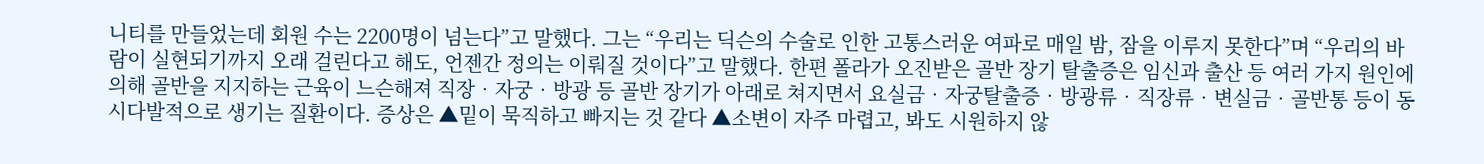니티를 만들었는데 회원 수는 2200명이 넘는다”고 말했다. 그는 “우리는 딕슨의 수술로 인한 고통스러운 여파로 매일 밤, 잠을 이루지 못한다”며 “우리의 바람이 실현되기까지 오래 걸린다고 해도, 언젠간 정의는 이뤄질 것이다”고 말했다. 한편 폴라가 오진받은 골반 장기 탈출증은 임신과 출산 등 여러 가지 원인에 의해 골반을 지지하는 근육이 느슨해져 직장‧자궁‧방광 등 골반 장기가 아래로 쳐지면서 요실금‧자궁탈출증‧방광류‧직장류‧변실금‧골반통 등이 동시다발적으로 생기는 질환이다. 증상은 ▲밑이 묵직하고 빠지는 것 같다 ▲소변이 자주 마렵고, 봐도 시원하지 않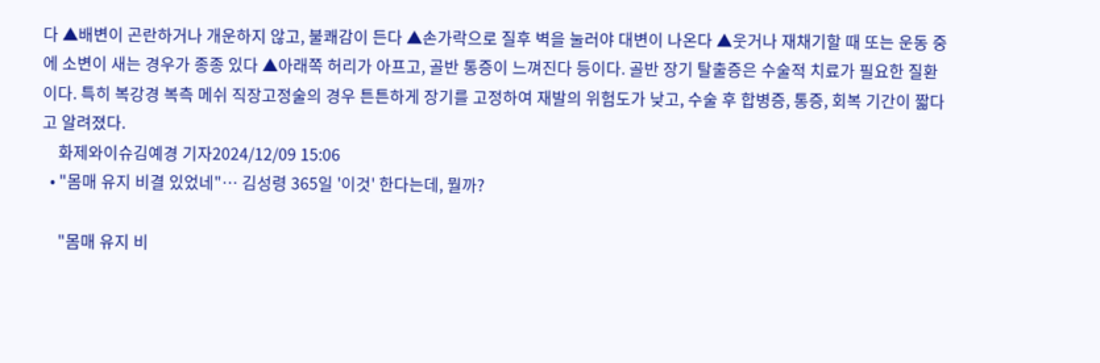다 ▲배변이 곤란하거나 개운하지 않고, 불쾌감이 든다 ▲손가락으로 질후 벽을 눌러야 대변이 나온다 ▲웃거나 재채기할 때 또는 운동 중에 소변이 새는 경우가 종종 있다 ▲아래쪽 허리가 아프고, 골반 통증이 느껴진다 등이다. 골반 장기 탈출증은 수술적 치료가 필요한 질환이다. 특히 복강경 복측 메쉬 직장고정술의 경우 튼튼하게 장기를 고정하여 재발의 위험도가 낮고, 수술 후 합병증, 통증, 회복 기간이 짧다고 알려졌다.
    화제와이슈김예경 기자2024/12/09 15:06
  • "몸매 유지 비결 있었네"… 김성령 365일 '이것' 한다는데, 뭘까?

    "몸매 유지 비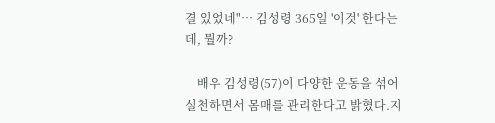결 있었네"… 김성령 365일 '이것' 한다는데, 뭘까?

    배우 김성령(57)이 다양한 운동을 섞어 실천하면서 몸매를 관리한다고 밝혔다.지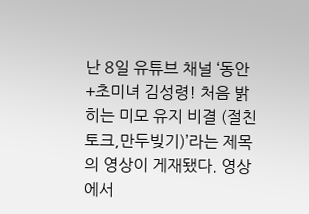난 8일 유튜브 채널 ‘동안+초미녀 김성령! 처음 밝히는 미모 유지 비결 (절친토크,만두빚기)’라는 제목의 영상이 게재됐다. 영상에서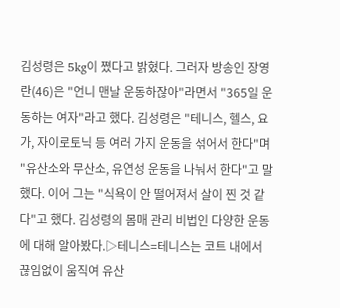김성령은 5kg이 쪘다고 밝혔다. 그러자 방송인 장영란(46)은 "언니 맨날 운동하잖아"라면서 "365일 운동하는 여자"라고 했다. 김성령은 "테니스, 헬스, 요가, 자이로토닉 등 여러 가지 운동을 섞어서 한다"며 "유산소와 무산소, 유연성 운동을 나눠서 한다"고 말했다. 이어 그는 "식욕이 안 떨어져서 살이 찐 것 같다"고 했다. 김성령의 몸매 관리 비법인 다양한 운동에 대해 알아봤다.▷테니스=테니스는 코트 내에서 끊임없이 움직여 유산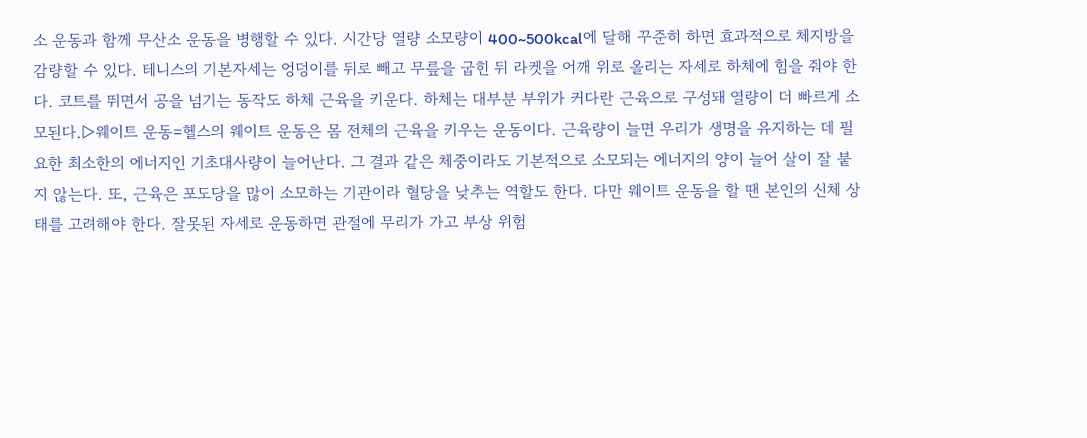소 운동과 함께 무산소 운동을 병행할 수 있다. 시간당 열량 소모량이 400~500kcal에 달해 꾸준히 하면 효과적으로 체지방을 감량할 수 있다. 테니스의 기본자세는 엉덩이를 뒤로 빼고 무릎을 굽힌 뒤 라켓을 어깨 위로 올리는 자세로 하체에 힘을 줘야 한다. 코트를 뛰면서 공을 넘기는 동작도 하체 근육을 키운다. 하체는 대부분 부위가 커다란 근육으로 구성돼 열량이 더 빠르게 소모된다.▷웨이트 운동=헬스의 웨이트 운동은 몸 전체의 근육을 키우는 운동이다. 근육량이 늘면 우리가 생명을 유지하는 데 필요한 최소한의 에너지인 기초대사량이 늘어난다. 그 결과 같은 체중이라도 기본적으로 소모되는 에너지의 양이 늘어 살이 잘 붙지 않는다. 또, 근육은 포도당을 많이 소모하는 기관이라 혈당을 낮추는 역할도 한다. 다만 웨이트 운동을 할 땐 본인의 신체 상태를 고려해야 한다. 잘못된 자세로 운동하면 관절에 무리가 가고 부상 위험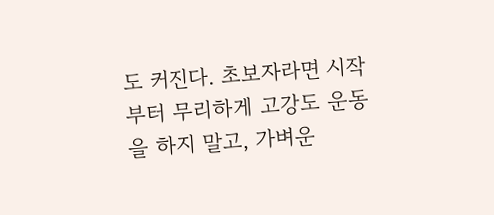도 커진다. 초보자라면 시작부터 무리하게 고강도 운동을 하지 말고, 가벼운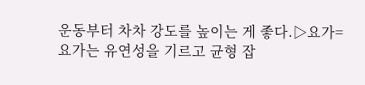운동부터 차차 강도를 높이는 게 좋다.▷요가=요가는 유연성을 기르고 균형 잡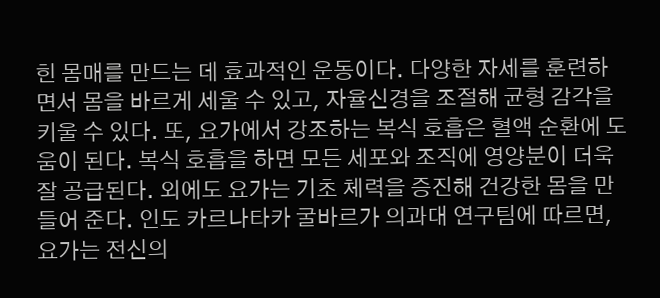힌 몸매를 만드는 데 효과적인 운동이다. 다양한 자세를 훈련하면서 몸을 바르게 세울 수 있고, 자율신경을 조절해 균형 감각을 키울 수 있다. 또, 요가에서 강조하는 복식 호흡은 혈액 순환에 도움이 된다. 복식 호흡을 하면 모든 세포와 조직에 영양분이 더욱 잘 공급된다. 외에도 요가는 기초 체력을 증진해 건강한 몸을 만들어 준다. 인도 카르나타카 굴바르가 의과대 연구팀에 따르면, 요가는 전신의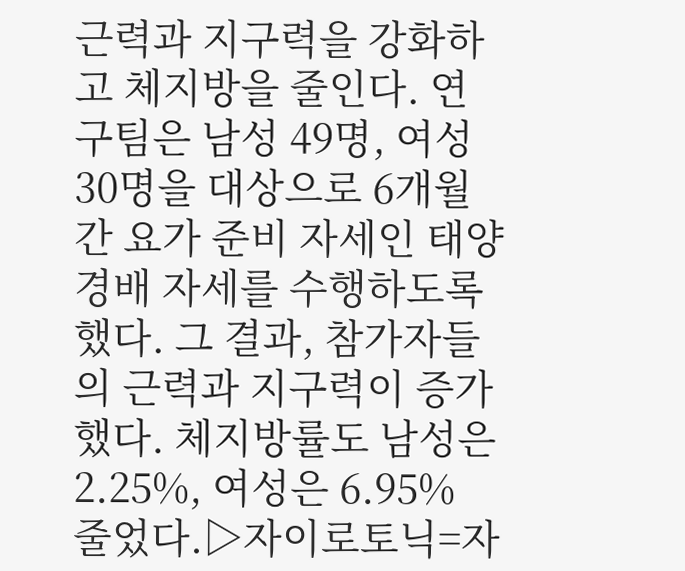근력과 지구력을 강화하고 체지방을 줄인다. 연구팀은 남성 49명, 여성 30명을 대상으로 6개월간 요가 준비 자세인 태양 경배 자세를 수행하도록 했다. 그 결과, 참가자들의 근력과 지구력이 증가했다. 체지방률도 남성은 2.25%, 여성은 6.95% 줄었다.▷자이로토닉=자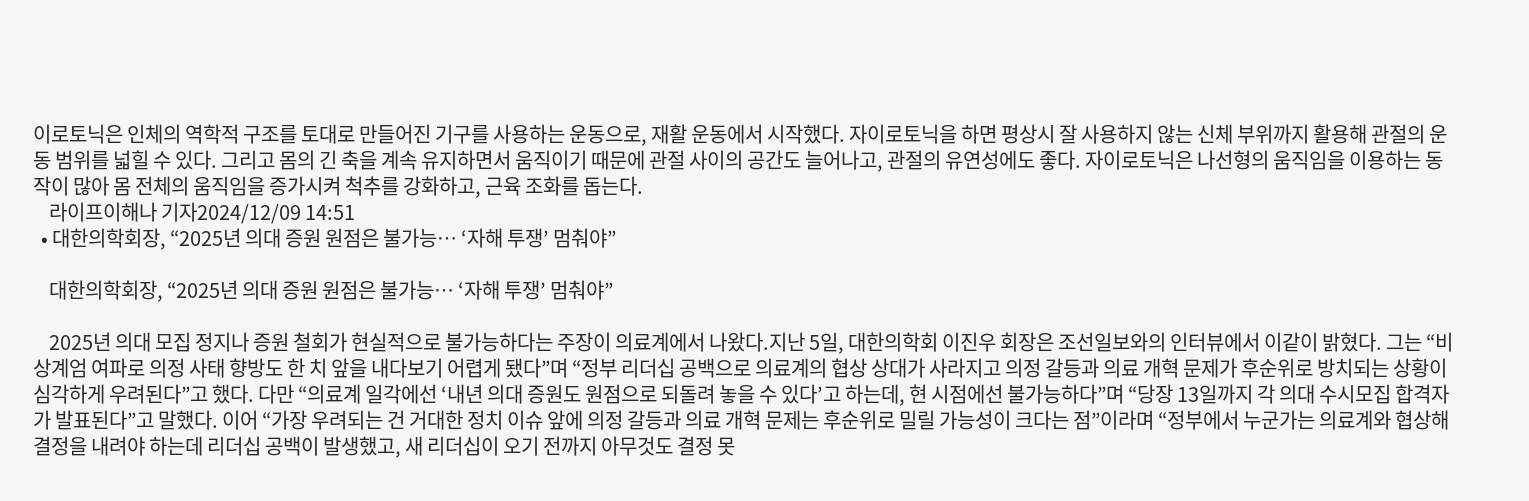이로토닉은 인체의 역학적 구조를 토대로 만들어진 기구를 사용하는 운동으로, 재활 운동에서 시작했다. 자이로토닉을 하면 평상시 잘 사용하지 않는 신체 부위까지 활용해 관절의 운동 범위를 넓힐 수 있다. 그리고 몸의 긴 축을 계속 유지하면서 움직이기 때문에 관절 사이의 공간도 늘어나고, 관절의 유연성에도 좋다. 자이로토닉은 나선형의 움직임을 이용하는 동작이 많아 몸 전체의 움직임을 증가시켜 척추를 강화하고, 근육 조화를 돕는다.
    라이프이해나 기자2024/12/09 14:51
  • 대한의학회장, “2025년 의대 증원 원점은 불가능… ‘자해 투쟁’ 멈춰야”

    대한의학회장, “2025년 의대 증원 원점은 불가능… ‘자해 투쟁’ 멈춰야”

    2025년 의대 모집 정지나 증원 철회가 현실적으로 불가능하다는 주장이 의료계에서 나왔다.지난 5일, 대한의학회 이진우 회장은 조선일보와의 인터뷰에서 이같이 밝혔다. 그는 “비상계엄 여파로 의정 사태 향방도 한 치 앞을 내다보기 어렵게 됐다”며 “정부 리더십 공백으로 의료계의 협상 상대가 사라지고 의정 갈등과 의료 개혁 문제가 후순위로 방치되는 상황이 심각하게 우려된다”고 했다. 다만 “의료계 일각에선 ‘내년 의대 증원도 원점으로 되돌려 놓을 수 있다’고 하는데, 현 시점에선 불가능하다”며 “당장 13일까지 각 의대 수시모집 합격자가 발표된다”고 말했다. 이어 “가장 우려되는 건 거대한 정치 이슈 앞에 의정 갈등과 의료 개혁 문제는 후순위로 밀릴 가능성이 크다는 점”이라며 “정부에서 누군가는 의료계와 협상해 결정을 내려야 하는데 리더십 공백이 발생했고, 새 리더십이 오기 전까지 아무것도 결정 못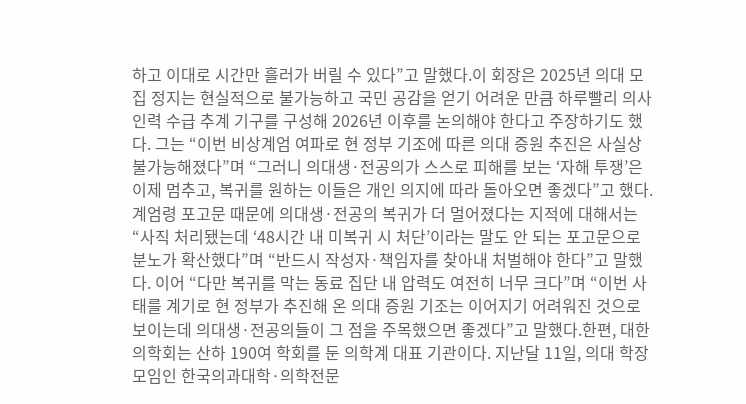하고 이대로 시간만 흘러가 버릴 수 있다”고 말했다.이 회장은 2025년 의대 모집 정지는 현실적으로 불가능하고 국민 공감을 얻기 어려운 만큼 하루빨리 의사 인력 수급 추계 기구를 구성해 2026년 이후를 논의해야 한다고 주장하기도 했다. 그는 “이번 비상계엄 여파로 현 정부 기조에 따른 의대 증원 추진은 사실상 불가능해졌다”며 “그러니 의대생·전공의가 스스로 피해를 보는 ‘자해 투쟁’은 이제 멈추고, 복귀를 원하는 이들은 개인 의지에 따라 돌아오면 좋겠다”고 했다. 계엄령 포고문 때문에 의대생·전공의 복귀가 더 멀어졌다는 지적에 대해서는 “사직 처리됐는데 ‘48시간 내 미복귀 시 처단’이라는 말도 안 되는 포고문으로 분노가 확산했다”며 “반드시 작성자·책임자를 찾아내 처벌해야 한다”고 말했다. 이어 “다만 복귀를 막는 동료 집단 내 압력도 여전히 너무 크다”며 “이번 사태를 계기로 현 정부가 추진해 온 의대 증원 기조는 이어지기 어려워진 것으로 보이는데 의대생·전공의들이 그 점을 주목했으면 좋겠다”고 말했다.한편, 대한의학회는 산하 190여 학회를 둔 의학계 대표 기관이다. 지난달 11일, 의대 학장 모임인 한국의과대학·의학전문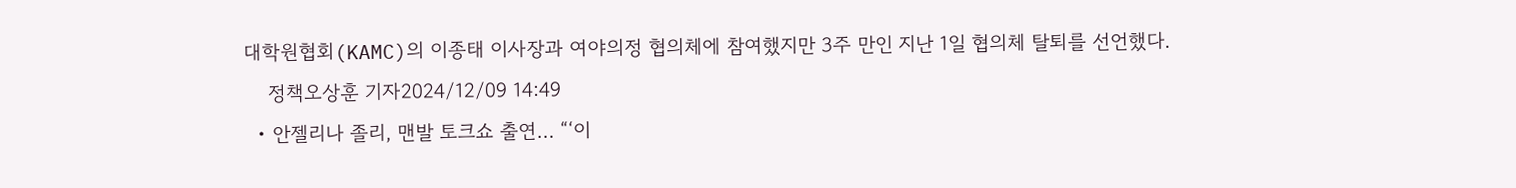대학원협회(KAMC)의 이종태 이사장과 여야의정 협의체에 참여했지만 3주 만인 지난 1일 협의체 탈퇴를 선언했다.
    정책오상훈 기자2024/12/09 14:49
  • 안젤리나 졸리, 맨발 토크쇼 출연… “‘이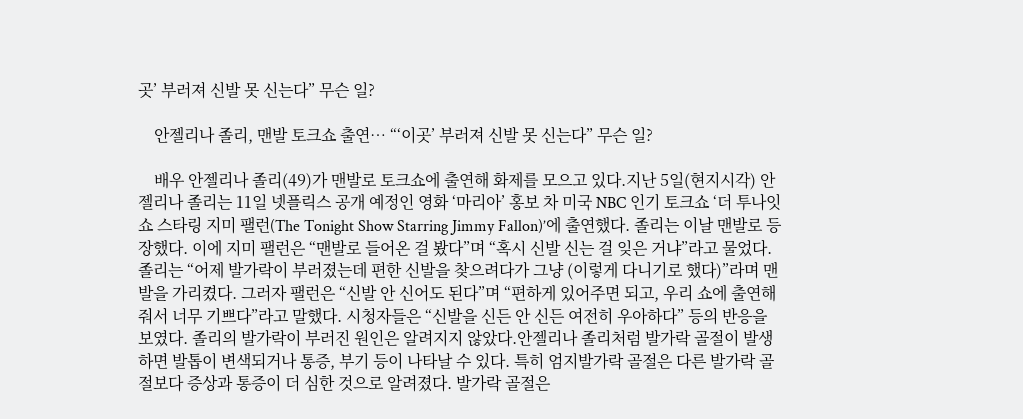곳’ 부러져 신발 못 신는다” 무슨 일?

    안젤리나 졸리, 맨발 토크쇼 출연… “‘이곳’ 부러져 신발 못 신는다” 무슨 일?

    배우 안젤리나 졸리(49)가 맨발로 토크쇼에 출연해 화제를 모으고 있다.지난 5일(현지시각) 안젤리나 졸리는 11일 넷플릭스 공개 예정인 영화 ‘마리아’ 홍보 차 미국 NBC 인기 토크쇼 ‘더 투나잇 쇼 스타링 지미 팰런(The Tonight Show Starring Jimmy Fallon)’에 출연했다. 졸리는 이날 맨발로 등장했다. 이에 지미 팰런은 “맨발로 들어온 걸 봤다”며 “혹시 신발 신는 걸 잊은 거냐”라고 물었다. 졸리는 “어제 발가락이 부러졌는데 편한 신발을 찾으려다가 그냥 (이렇게 다니기로 했다)”라며 맨발을 가리켰다. 그러자 팰런은 “신발 안 신어도 된다”며 “편하게 있어주면 되고, 우리 쇼에 출연해줘서 너무 기쁘다”라고 말했다. 시청자들은 “신발을 신든 안 신든 여전히 우아하다” 등의 반응을 보였다. 졸리의 발가락이 부러진 원인은 알려지지 않았다.안젤리나 졸리처럼 발가락 골절이 발생하면 발톱이 변색되거나 통증, 부기 등이 나타날 수 있다. 특히 엄지발가락 골절은 다른 발가락 골절보다 증상과 통증이 더 심한 것으로 알려졌다. 발가락 골절은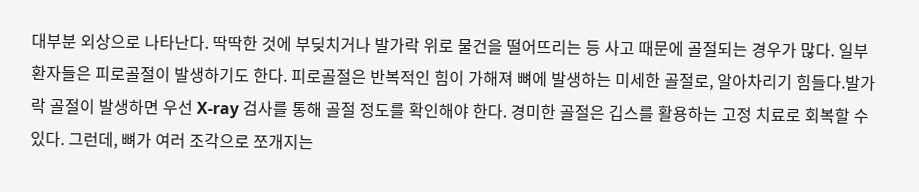대부분 외상으로 나타난다. 딱딱한 것에 부딪치거나 발가락 위로 물건을 떨어뜨리는 등 사고 때문에 골절되는 경우가 많다. 일부 환자들은 피로골절이 발생하기도 한다. 피로골절은 반복적인 힘이 가해져 뼈에 발생하는 미세한 골절로, 알아차리기 힘들다.발가락 골절이 발생하면 우선 X-ray 검사를 통해 골절 정도를 확인해야 한다. 경미한 골절은 깁스를 활용하는 고정 치료로 회복할 수 있다. 그런데, 뼈가 여러 조각으로 쪼개지는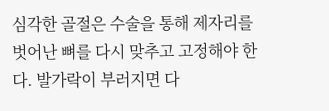심각한 골절은 수술을 통해 제자리를 벗어난 뼈를 다시 맞추고 고정해야 한다. 발가락이 부러지면 다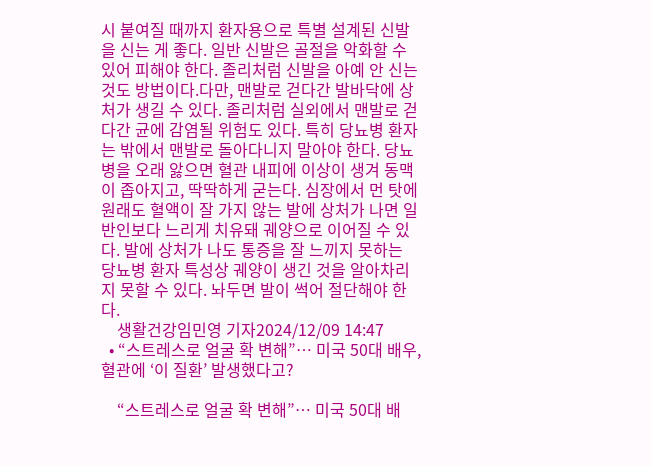시 붙여질 때까지 환자용으로 특별 설계된 신발을 신는 게 좋다. 일반 신발은 골절을 악화할 수 있어 피해야 한다. 졸리처럼 신발을 아예 안 신는 것도 방법이다.다만, 맨발로 걷다간 발바닥에 상처가 생길 수 있다. 졸리처럼 실외에서 맨발로 걷다간 균에 감염될 위험도 있다. 특히 당뇨병 환자는 밖에서 맨발로 돌아다니지 말아야 한다. 당뇨병을 오래 앓으면 혈관 내피에 이상이 생겨 동맥이 좁아지고, 딱딱하게 굳는다. 심장에서 먼 탓에 원래도 혈액이 잘 가지 않는 발에 상처가 나면 일반인보다 느리게 치유돼 궤양으로 이어질 수 있다. 발에 상처가 나도 통증을 잘 느끼지 못하는 당뇨병 환자 특성상 궤양이 생긴 것을 알아차리지 못할 수 있다. 놔두면 발이 썩어 절단해야 한다.
    생활건강임민영 기자2024/12/09 14:47
  • “스트레스로 얼굴 확 변해”… 미국 50대 배우, 혈관에 ‘이 질환’ 발생했다고?

    “스트레스로 얼굴 확 변해”… 미국 50대 배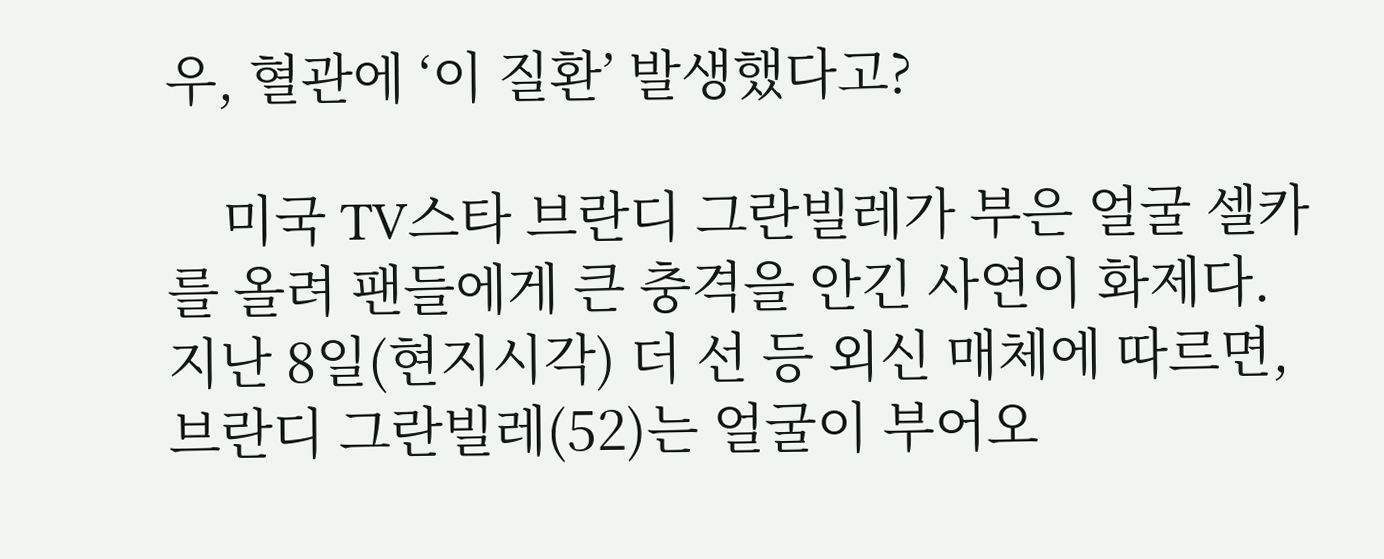우, 혈관에 ‘이 질환’ 발생했다고?

    미국 TV스타 브란디 그란빌레가 부은 얼굴 셀카를 올려 팬들에게 큰 충격을 안긴 사연이 화제다.지난 8일(현지시각) 더 선 등 외신 매체에 따르면, 브란디 그란빌레(52)는 얼굴이 부어오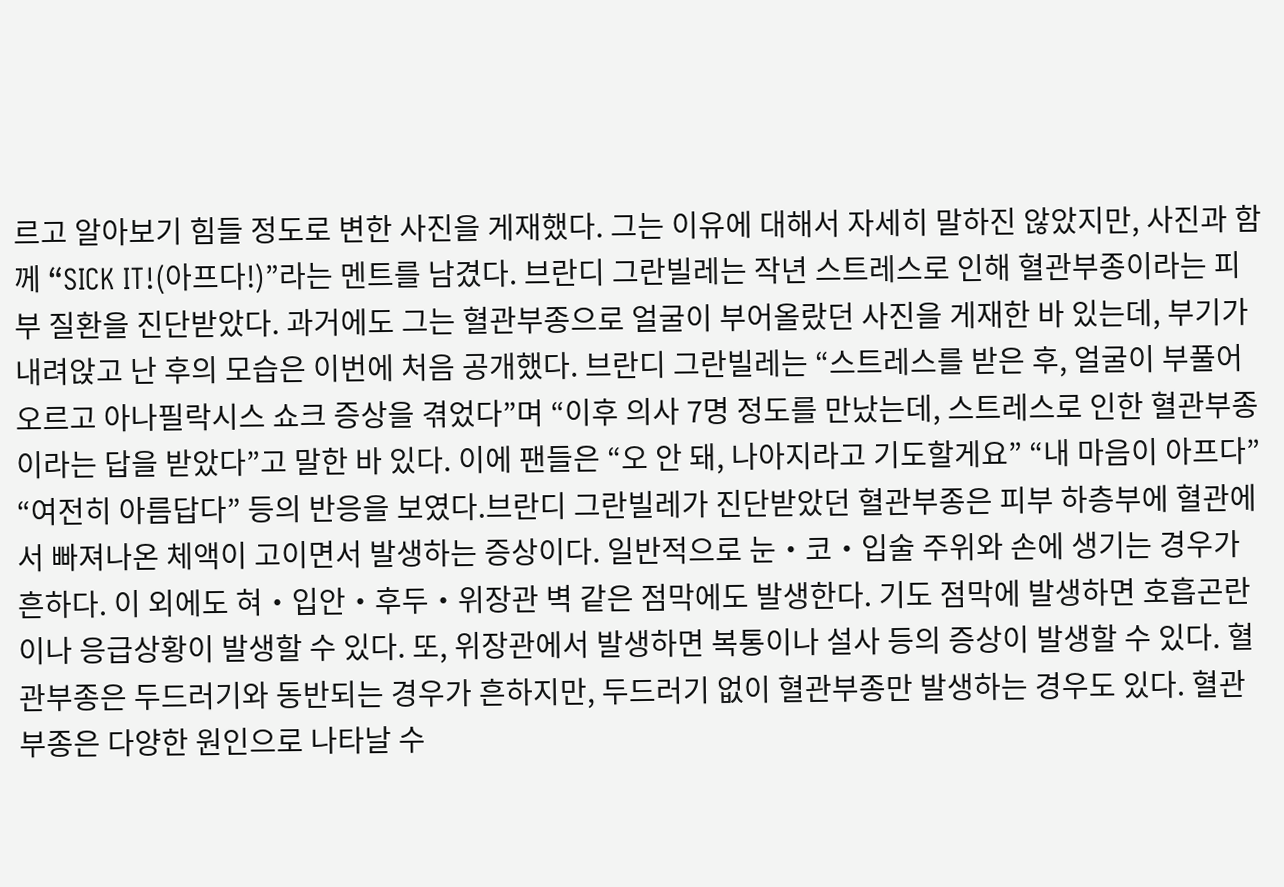르고 알아보기 힘들 정도로 변한 사진을 게재했다. 그는 이유에 대해서 자세히 말하진 않았지만, 사진과 함께 “SICK IT!(아프다!)”라는 멘트를 남겼다. 브란디 그란빌레는 작년 스트레스로 인해 혈관부종이라는 피부 질환을 진단받았다. 과거에도 그는 혈관부종으로 얼굴이 부어올랐던 사진을 게재한 바 있는데, 부기가 내려앉고 난 후의 모습은 이번에 처음 공개했다. 브란디 그란빌레는 “스트레스를 받은 후, 얼굴이 부풀어 오르고 아나필락시스 쇼크 증상을 겪었다”며 “이후 의사 7명 정도를 만났는데, 스트레스로 인한 혈관부종이라는 답을 받았다”고 말한 바 있다. 이에 팬들은 “오 안 돼, 나아지라고 기도할게요” “내 마음이 아프다” “여전히 아름답다” 등의 반응을 보였다.브란디 그란빌레가 진단받았던 혈관부종은 피부 하층부에 혈관에서 빠져나온 체액이 고이면서 발생하는 증상이다. 일반적으로 눈‧코‧입술 주위와 손에 생기는 경우가 흔하다. 이 외에도 혀‧입안‧후두‧위장관 벽 같은 점막에도 발생한다. 기도 점막에 발생하면 호흡곤란이나 응급상황이 발생할 수 있다. 또, 위장관에서 발생하면 복통이나 설사 등의 증상이 발생할 수 있다. 혈관부종은 두드러기와 동반되는 경우가 흔하지만, 두드러기 없이 혈관부종만 발생하는 경우도 있다. 혈관부종은 다양한 원인으로 나타날 수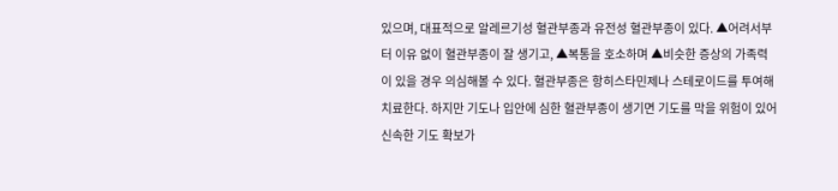있으며, 대표적으로 알레르기성 혈관부종과 유전성 혈관부종이 있다. ▲어려서부터 이유 없이 혈관부종이 잘 생기고, ▲복통을 호소하며 ▲비슷한 증상의 가족력이 있을 경우 의심해볼 수 있다. 혈관부종은 항히스타민제나 스테로이드를 투여해 치료한다. 하지만 기도나 입안에 심한 혈관부종이 생기면 기도를 막을 위험이 있어 신속한 기도 확보가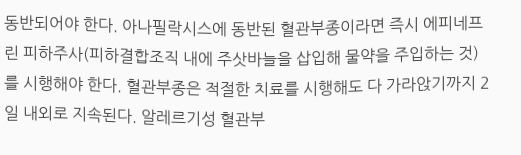동반되어야 한다. 아나필락시스에 동반된 혈관부종이라면 즉시 에피네프린 피하주사(피하결합조직 내에 주삿바늘을 삽입해 물약을 주입하는 것)를 시행해야 한다. 혈관부종은 적절한 치료를 시행해도 다 가라앉기까지 2일 내외로 지속된다. 알레르기성 혈관부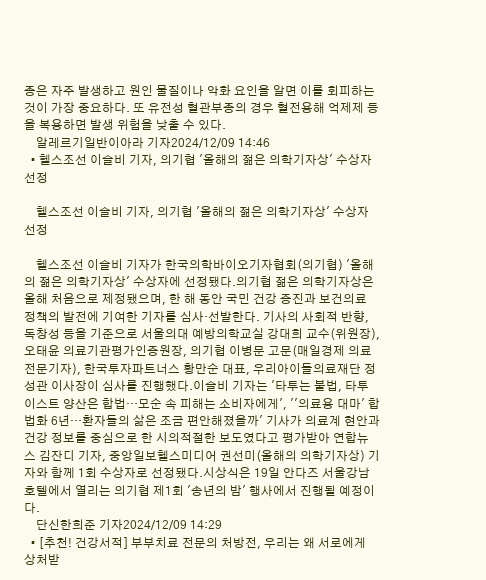종은 자주 발생하고 원인 물질이나 악화 요인을 알면 이를 회피하는 것이 가장 중요하다. 또 유전성 혈관부종의 경우 혈전용해 억제제 등을 복용하면 발생 위험을 낮출 수 있다.
    알레르기일반이아라 기자2024/12/09 14:46
  • 헬스조선 이슬비 기자, 의기협 '올해의 젊은 의학기자상' 수상자 선정

    헬스조선 이슬비 기자, 의기협 '올해의 젊은 의학기자상' 수상자 선정

    헬스조선 이슬비 기자가 한국의학바이오기자협회(의기협) '올해의 젊은 의학기자상' 수상자에 선정됐다.의기협 젊은 의학기자상은 올해 처음으로 제정됐으며, 한 해 동안 국민 건강 증진과 보건의료 정책의 발전에 기여한 기자를 심사·선발한다. 기사의 사회적 반향, 독창성 등을 기준으로 서울의대 예방의학교실 강대희 교수(위원장), 오태윤 의료기관평가인증원장, 의기협 이병문 고문(매일경제 의료전문기자), 한국투자파트너스 황만순 대표, 우리아이들의료재단 정성관 이사장이 심사를 진행했다.이슬비 기자는 '타투는 불법, 타투이스트 양산은 합법…모순 속 피해는 소비자에게', ''의료용 대마' 합법화 6년…환자들의 삶은 조금 편안해졌을까' 기사가 의료계 현안과 건강 정보를 중심으로 한 시의적절한 보도였다고 평가받아 연합뉴스 김잔디 기자, 중앙일보헬스미디어 권선미(올해의 의학기자상) 기자와 함께 1회 수상자로 선정됐다.시상식은 19일 안다즈 서울강남 호텔에서 열리는 의기협 제1회 '송년의 밤' 행사에서 진행될 예정이다.
    단신한희준 기자2024/12/09 14:29
  • [추천! 건강서적] 부부치료 전문의 처방전, 우리는 왜 서로에게 상처받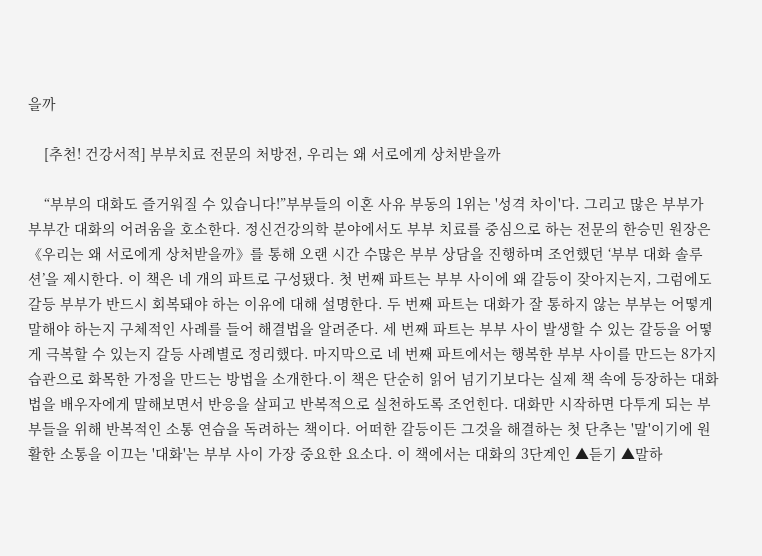을까

    [추천! 건강서적] 부부치료 전문의 처방전, 우리는 왜 서로에게 상처받을까

    “부부의 대화도 즐거워질 수 있습니다!”부부들의 이혼 사유 부동의 1위는 '성격 차이'다. 그리고 많은 부부가 부부간 대화의 어려움을 호소한다. 정신건강의학 분야에서도 부부 치료를 중심으로 하는 전문의 한승민 원장은 《우리는 왜 서로에게 상처받을까》를 통해 오랜 시간 수많은 부부 상담을 진행하며 조언했던 ‘부부 대화 솔루션’을 제시한다. 이 책은 네 개의 파트로 구성됐다. 첫 번째 파트는 부부 사이에 왜 갈등이 잦아지는지, 그럼에도 갈등 부부가 반드시 회복돼야 하는 이유에 대해 설명한다. 두 번째 파트는 대화가 잘 통하지 않는 부부는 어떻게 말해야 하는지 구체적인 사례를 들어 해결법을 알려준다. 세 번째 파트는 부부 사이 발생할 수 있는 갈등을 어떻게 극복할 수 있는지 갈등 사례별로 정리했다. 마지막으로 네 번째 파트에서는 행복한 부부 사이를 만드는 8가지 습관으로 화목한 가정을 만드는 방법을 소개한다.이 책은 단순히 읽어 넘기기보다는 실제 책 속에 등장하는 대화법을 배우자에게 말해보면서 반응을 살피고 반복적으로 실천하도록 조언힌다. 대화만 시작하면 다투게 되는 부부들을 위해 반복적인 소통 연습을 독려하는 책이다. 어떠한 갈등이든 그것을 해결하는 첫 단추는 '말'이기에 원활한 소통을 이끄는 '대화'는 부부 사이 가장 중요한 요소다. 이 책에서는 대화의 3단계인 ▲듣기 ▲말하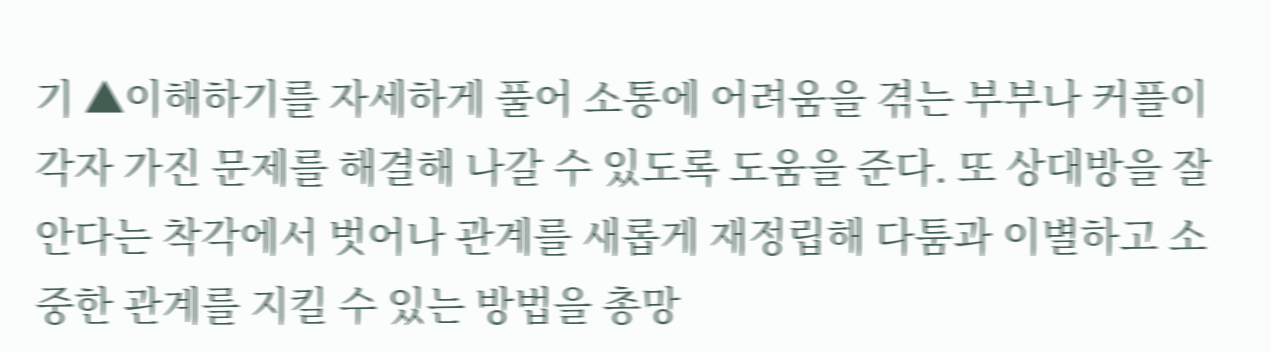기 ▲이해하기를 자세하게 풀어 소통에 어려움을 겪는 부부나 커플이 각자 가진 문제를 해결해 나갈 수 있도록 도움을 준다. 또 상대방을 잘 안다는 착각에서 벗어나 관계를 새롭게 재정립해 다툼과 이별하고 소중한 관계를 지킬 수 있는 방법을 총망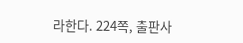라한다. 224쪽, 출판사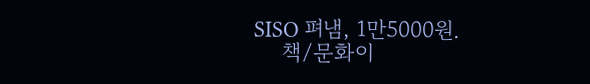SISO 펴냄, 1만5000원.
    책/문화이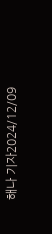해나 기자2024/12/09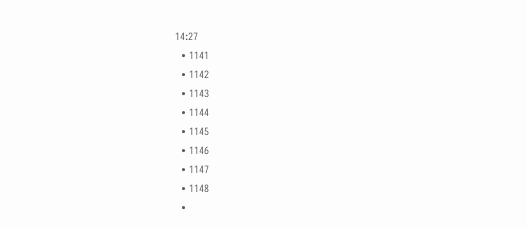14:27
  • 1141
  • 1142
  • 1143
  • 1144
  • 1145
  • 1146
  • 1147
  • 1148
  •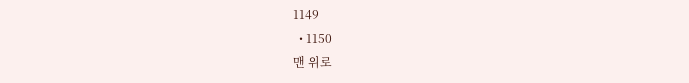1149
  • 1150
맨 위로